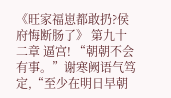《旺家福崽都敢扔?侯府悔断肠了》 第九十二章 逼宫! “朝朝不会有事。”谢寒阙语气笃定,“至少在明日早朝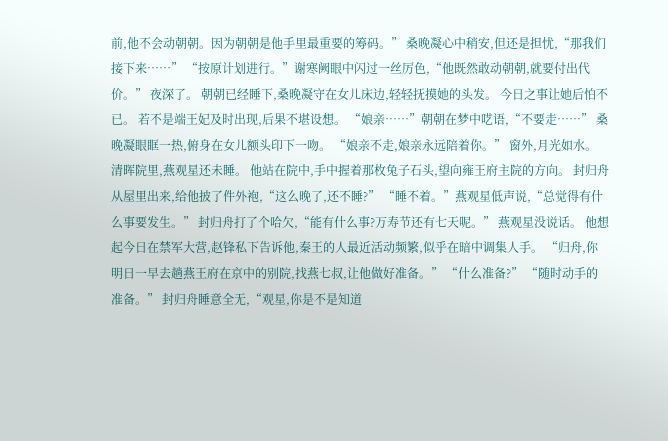前,他不会动朝朝。因为朝朝是他手里最重要的筹码。” 桑晚凝心中稍安,但还是担忧,“那我们接下来……” “按原计划进行。”谢寒阙眼中闪过一丝厉色,“他既然敢动朝朝,就要付出代价。” 夜深了。 朝朝已经睡下,桑晚凝守在女儿床边,轻轻抚摸她的头发。 今日之事让她后怕不已。 若不是端王妃及时出现,后果不堪设想。 “娘亲……”朝朝在梦中呓语,“不要走……” 桑晚凝眼眶一热,俯身在女儿额头印下一吻。 “娘亲不走,娘亲永远陪着你。” 窗外,月光如水。 清晖院里,燕观星还未睡。 他站在院中,手中握着那枚兔子石头,望向雍王府主院的方向。 封归舟从屋里出来,给他披了件外袍,“这么晚了,还不睡?” “睡不着。”燕观星低声说,“总觉得有什么事要发生。” 封归舟打了个哈欠,“能有什么事?万寿节还有七天呢。” 燕观星没说话。 他想起今日在禁军大营,赵锋私下告诉他,秦王的人最近活动频繁,似乎在暗中调集人手。 “归舟,你明日一早去趟燕王府在京中的别院,找燕七叔,让他做好准备。” “什么准备?” “随时动手的准备。” 封归舟睡意全无,“观星,你是不是知道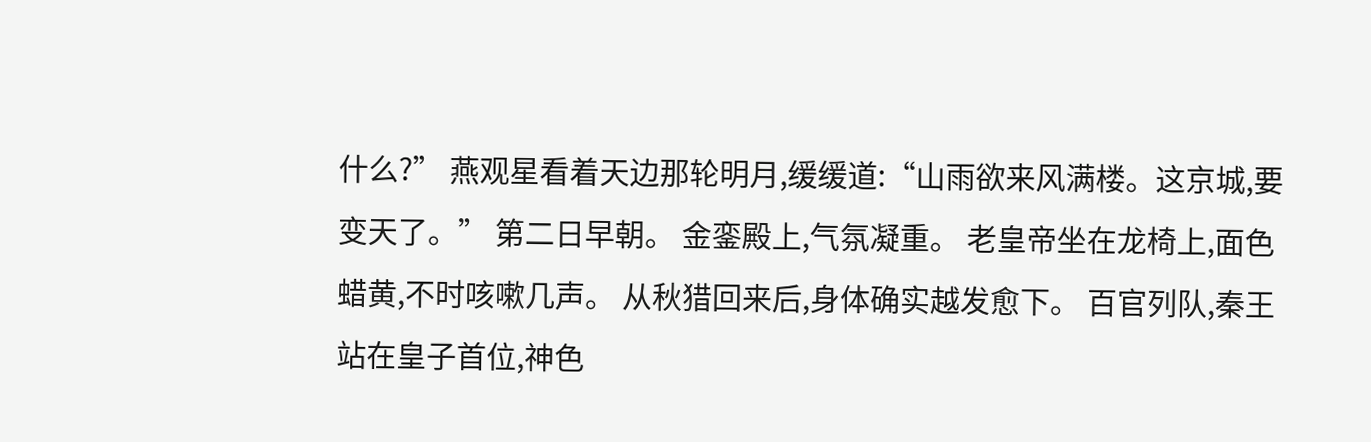什么?” 燕观星看着天边那轮明月,缓缓道:“山雨欲来风满楼。这京城,要变天了。” 第二日早朝。 金銮殿上,气氛凝重。 老皇帝坐在龙椅上,面色蜡黄,不时咳嗽几声。 从秋猎回来后,身体确实越发愈下。 百官列队,秦王站在皇子首位,神色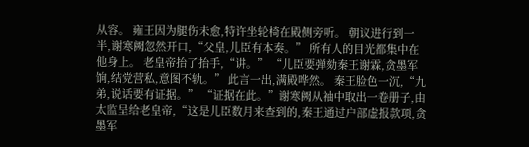从容。 雍王因为腿伤未愈,特许坐轮椅在殿侧旁听。 朝议进行到一半,谢寒阙忽然开口,“父皇,儿臣有本奏。” 所有人的目光都集中在他身上。 老皇帝抬了抬手,“讲。” “儿臣要弹劾秦王谢霖,贪墨军饷,结党营私,意图不轨。” 此言一出,满殿哗然。 秦王脸色一沉,“九弟,说话要有证据。” “证据在此。”谢寒阙从袖中取出一卷册子,由太监呈给老皇帝,“这是儿臣数月来查到的,秦王通过户部虚报款项,贪墨军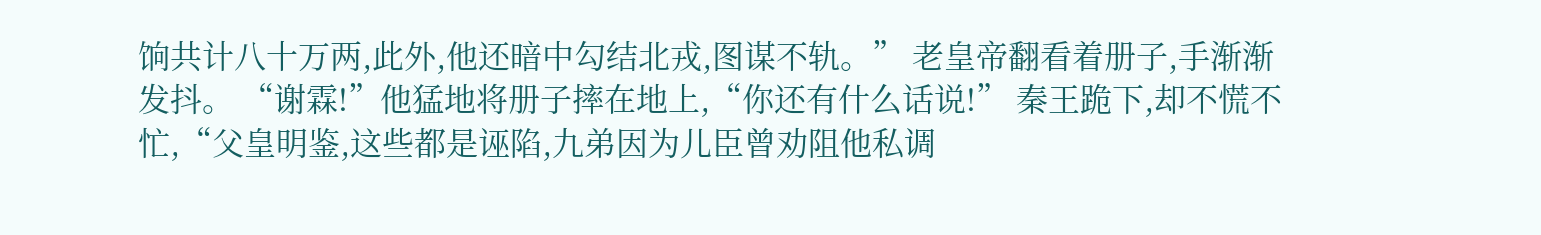饷共计八十万两,此外,他还暗中勾结北戎,图谋不轨。” 老皇帝翻看着册子,手渐渐发抖。 “谢霖!”他猛地将册子摔在地上,“你还有什么话说!” 秦王跪下,却不慌不忙,“父皇明鉴,这些都是诬陷,九弟因为儿臣曾劝阻他私调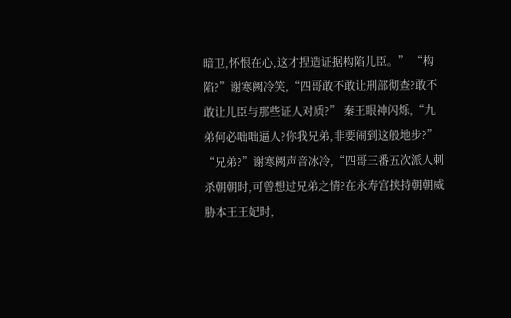暗卫,怀恨在心,这才捏造证据构陷儿臣。” “构陷?”谢寒阙冷笑,“四哥敢不敢让刑部彻查?敢不敢让儿臣与那些证人对质?” 秦王眼神闪烁,“九弟何必咄咄逼人?你我兄弟,非要闹到这般地步?” “兄弟?”谢寒阙声音冰冷,“四哥三番五次派人刺杀朝朝时,可曾想过兄弟之情?在永寿宫挟持朝朝威胁本王王妃时,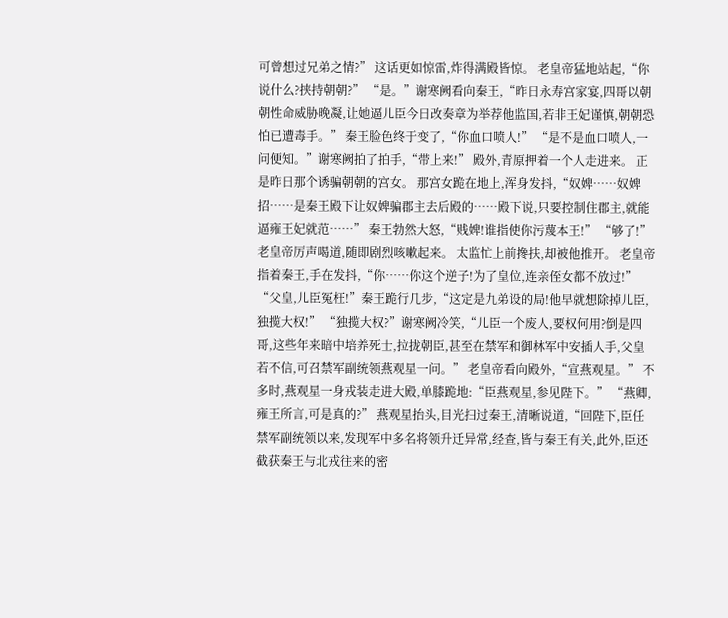可曾想过兄弟之情?” 这话更如惊雷,炸得满殿皆惊。 老皇帝猛地站起,“你说什么?挟持朝朝?” “是。”谢寒阙看向秦王,“昨日永寿宫家宴,四哥以朝朝性命威胁晚凝,让她逼儿臣今日改奏章为举荐他监国,若非王妃谨慎,朝朝恐怕已遭毒手。” 秦王脸色终于变了,“你血口喷人!” “是不是血口喷人,一问便知。”谢寒阙拍了拍手,“带上来!” 殿外,青原押着一个人走进来。 正是昨日那个诱骗朝朝的宫女。 那宫女跪在地上,浑身发抖,“奴婢……奴婢招……是秦王殿下让奴婢骗郡主去后殿的……殿下说,只要控制住郡主,就能逼雍王妃就范……” 秦王勃然大怒,“贱婢!谁指使你污蔑本王!” “够了!”老皇帝厉声喝道,随即剧烈咳嗽起来。 太监忙上前搀扶,却被他推开。 老皇帝指着秦王,手在发抖,“你……你这个逆子!为了皇位,连亲侄女都不放过!” “父皇,儿臣冤枉!”秦王跪行几步,“这定是九弟设的局!他早就想除掉儿臣,独揽大权!” “独揽大权?”谢寒阙冷笑,“儿臣一个废人,要权何用?倒是四哥,这些年来暗中培养死士,拉拢朝臣,甚至在禁军和御林军中安插人手,父皇若不信,可召禁军副统领燕观星一问。” 老皇帝看向殿外,“宣燕观星。” 不多时,燕观星一身戎装走进大殿,单膝跪地:“臣燕观星,参见陛下。” “燕卿,雍王所言,可是真的?” 燕观星抬头,目光扫过秦王,清晰说道,“回陛下,臣任禁军副统领以来,发现军中多名将领升迁异常,经查,皆与秦王有关,此外,臣还截获秦王与北戎往来的密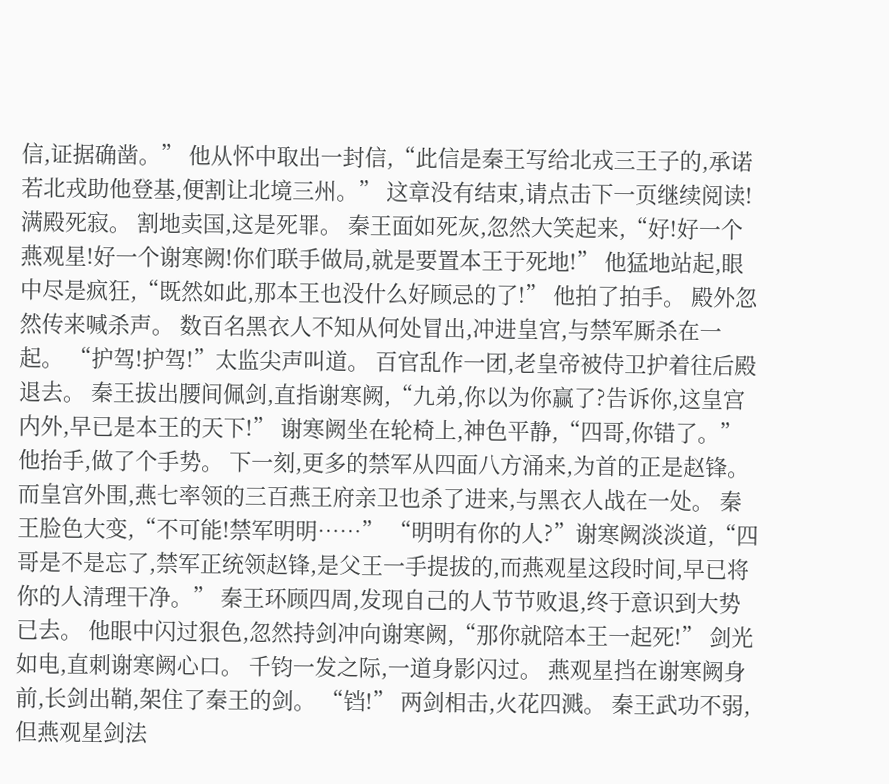信,证据确凿。” 他从怀中取出一封信,“此信是秦王写给北戎三王子的,承诺若北戎助他登基,便割让北境三州。” 这章没有结束,请点击下一页继续阅读!满殿死寂。 割地卖国,这是死罪。 秦王面如死灰,忽然大笑起来,“好!好一个燕观星!好一个谢寒阙!你们联手做局,就是要置本王于死地!” 他猛地站起,眼中尽是疯狂,“既然如此,那本王也没什么好顾忌的了!” 他拍了拍手。 殿外忽然传来喊杀声。 数百名黑衣人不知从何处冒出,冲进皇宫,与禁军厮杀在一起。 “护驾!护驾!”太监尖声叫道。 百官乱作一团,老皇帝被侍卫护着往后殿退去。 秦王拔出腰间佩剑,直指谢寒阙,“九弟,你以为你赢了?告诉你,这皇宫内外,早已是本王的天下!” 谢寒阙坐在轮椅上,神色平静,“四哥,你错了。” 他抬手,做了个手势。 下一刻,更多的禁军从四面八方涌来,为首的正是赵锋。 而皇宫外围,燕七率领的三百燕王府亲卫也杀了进来,与黑衣人战在一处。 秦王脸色大变,“不可能!禁军明明……” “明明有你的人?”谢寒阙淡淡道,“四哥是不是忘了,禁军正统领赵锋,是父王一手提拔的,而燕观星这段时间,早已将你的人清理干净。” 秦王环顾四周,发现自己的人节节败退,终于意识到大势已去。 他眼中闪过狠色,忽然持剑冲向谢寒阙,“那你就陪本王一起死!” 剑光如电,直刺谢寒阙心口。 千钧一发之际,一道身影闪过。 燕观星挡在谢寒阙身前,长剑出鞘,架住了秦王的剑。 “铛!” 两剑相击,火花四溅。 秦王武功不弱,但燕观星剑法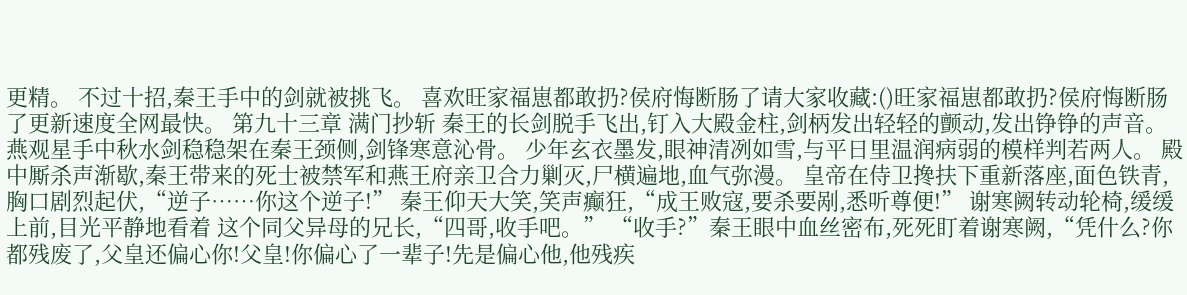更精。 不过十招,秦王手中的剑就被挑飞。 喜欢旺家福崽都敢扔?侯府悔断肠了请大家收藏:()旺家福崽都敢扔?侯府悔断肠了更新速度全网最快。 第九十三章 满门抄斩 秦王的长剑脱手飞出,钉入大殿金柱,剑柄发出轻轻的颤动,发出铮铮的声音。 燕观星手中秋水剑稳稳架在秦王颈侧,剑锋寒意沁骨。 少年玄衣墨发,眼神清冽如雪,与平日里温润病弱的模样判若两人。 殿中厮杀声渐歇,秦王带来的死士被禁军和燕王府亲卫合力剿灭,尸横遍地,血气弥漫。 皇帝在侍卫搀扶下重新落座,面色铁青,胸口剧烈起伏,“逆子……你这个逆子!” 秦王仰天大笑,笑声癫狂,“成王败寇,要杀要剐,悉听尊便!” 谢寒阙转动轮椅,缓缓上前,目光平静地看着 这个同父异母的兄长,“四哥,收手吧。” “收手?”秦王眼中血丝密布,死死盯着谢寒阙,“凭什么?你都残废了,父皇还偏心你!父皇!你偏心了一辈子!先是偏心他,他残疾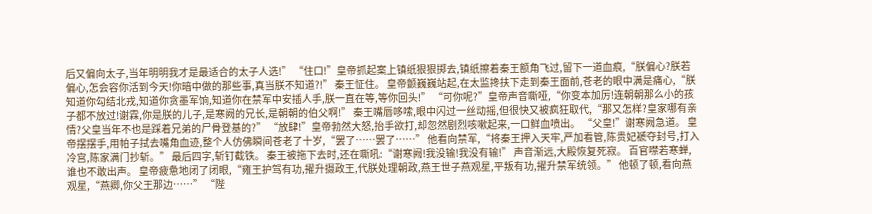后又偏向太子,当年明明我才是最适合的太子人选!” “住口!”皇帝抓起案上镇纸狠狠掷去,镇纸擦着秦王额角飞过,留下一道血痕,“朕偏心?朕若偏心,怎会容你活到今天!你暗中做的那些事,真当朕不知道?!” 秦王怔住。 皇帝颤巍巍站起,在太监搀扶下走到秦王面前,苍老的眼中满是痛心,“朕知道你勾结北戎,知道你贪墨军饷,知道你在禁军中安插人手,朕一直在等,等你回头!” “可你呢?”皇帝声音嘶哑,“你变本加厉!连朝朝那么小的孩子都不放过!谢霖,你是朕的儿子,是寒阙的兄长,是朝朝的伯父啊!” 秦王嘴唇哆嗦,眼中闪过一丝动摇,但很快又被疯狂取代,“那又怎样?皇家哪有亲情?父皇当年不也是踩着兄弟的尸骨登基的?” “放肆!”皇帝勃然大怒,抬手欲打,却忽然剧烈咳嗽起来,一口鲜血喷出。 “父皇!”谢寒阙急道。 皇帝摆摆手,用帕子拭去嘴角血迹,整个人仿佛瞬间苍老了十岁,“罢了……罢了……” 他看向禁军,“将秦王押入天牢,严加看管,陈贵妃褫夺封号,打入冷宫,陈家满门抄斩。” 最后四字,斩钉截铁。 秦王被拖下去时,还在嘶吼:“谢寒阙!我没输!我没有输!” 声音渐远,大殿恢复死寂。 百官噤若寒蝉,谁也不敢出声。 皇帝疲惫地闭了闭眼,“雍王护驾有功,擢升摄政王,代朕处理朝政,燕王世子燕观星,平叛有功,擢升禁军统领。” 他顿了顿,看向燕观星,“燕卿,你父王那边……” “陛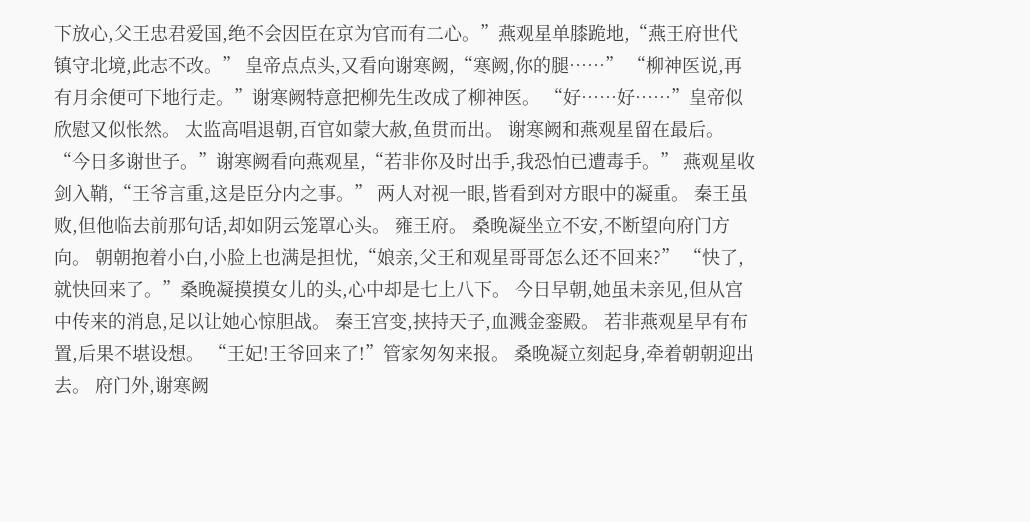下放心,父王忠君爱国,绝不会因臣在京为官而有二心。”燕观星单膝跪地,“燕王府世代镇守北境,此志不改。” 皇帝点点头,又看向谢寒阙,“寒阙,你的腿……” “柳神医说,再有月余便可下地行走。”谢寒阙特意把柳先生改成了柳神医。 “好……好……”皇帝似欣慰又似怅然。 太监高唱退朝,百官如蒙大赦,鱼贯而出。 谢寒阙和燕观星留在最后。 “今日多谢世子。”谢寒阙看向燕观星,“若非你及时出手,我恐怕已遭毒手。” 燕观星收剑入鞘,“王爷言重,这是臣分内之事。” 两人对视一眼,皆看到对方眼中的凝重。 秦王虽败,但他临去前那句话,却如阴云笼罩心头。 雍王府。 桑晚凝坐立不安,不断望向府门方向。 朝朝抱着小白,小脸上也满是担忧,“娘亲,父王和观星哥哥怎么还不回来?” “快了,就快回来了。”桑晚凝摸摸女儿的头,心中却是七上八下。 今日早朝,她虽未亲见,但从宫中传来的消息,足以让她心惊胆战。 秦王宫变,挟持天子,血溅金銮殿。 若非燕观星早有布置,后果不堪设想。 “王妃!王爷回来了!”管家匆匆来报。 桑晚凝立刻起身,牵着朝朝迎出去。 府门外,谢寒阙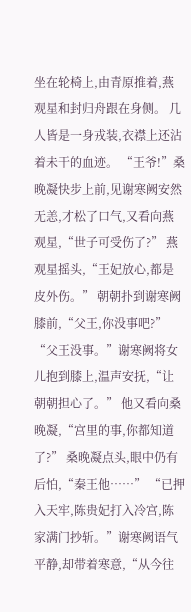坐在轮椅上,由青原推着,燕观星和封归舟跟在身侧。 几人皆是一身戎装,衣襟上还沾着未干的血迹。 “王爷!”桑晚凝快步上前,见谢寒阙安然无恙,才松了口气,又看向燕观星,“世子可受伤了?” 燕观星摇头,“王妃放心,都是皮外伤。” 朝朝扑到谢寒阙膝前,“父王,你没事吧?” “父王没事。”谢寒阙将女儿抱到膝上,温声安抚,“让朝朝担心了。” 他又看向桑晚凝,“宫里的事,你都知道了?” 桑晚凝点头,眼中仍有后怕,“秦王他……” “已押入天牢,陈贵妃打入冷宫,陈家满门抄斩。”谢寒阙语气平静,却带着寒意,“从今往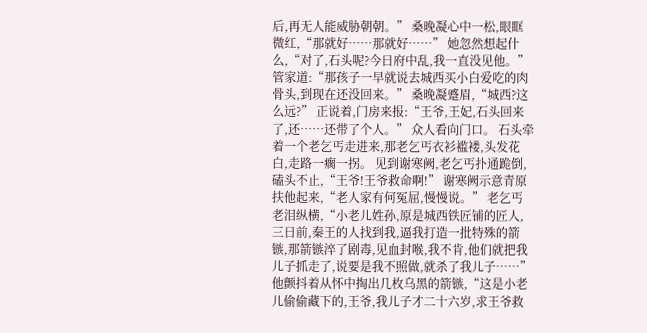后,再无人能威胁朝朝。” 桑晚凝心中一松,眼眶微红,“那就好……那就好……” 她忽然想起什么,“对了,石头呢?今日府中乱,我一直没见他。” 管家道:“那孩子一早就说去城西买小白爱吃的肉骨头,到现在还没回来。” 桑晚凝蹙眉,“城西?这么远?” 正说着,门房来报:“王爷,王妃,石头回来了,还……还带了个人。” 众人看向门口。 石头牵着一个老乞丐走进来,那老乞丐衣衫褴褛,头发花白,走路一瘸一拐。 见到谢寒阙,老乞丐扑通跪倒,磕头不止,“王爷!王爷救命啊!” 谢寒阙示意青原扶他起来,“老人家有何冤屈,慢慢说。” 老乞丐老泪纵横,“小老儿姓孙,原是城西铁匠铺的匠人,三日前,秦王的人找到我,逼我打造一批特殊的箭镞,那箭镞淬了剧毒,见血封喉,我不肯,他们就把我儿子抓走了,说要是我不照做,就杀了我儿子……” 他颤抖着从怀中掏出几枚乌黑的箭镞,“这是小老儿偷偷藏下的,王爷,我儿子才二十六岁,求王爷救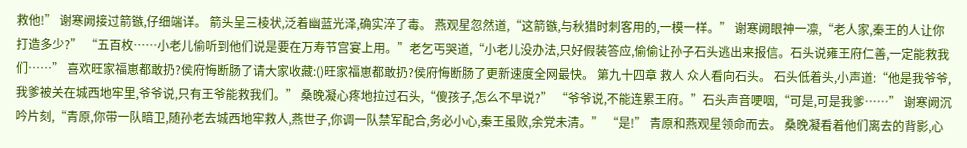救他!” 谢寒阙接过箭镞,仔细端详。 箭头呈三棱状,泛着幽蓝光泽,确实淬了毒。 燕观星忽然道,“这箭镞,与秋猎时刺客用的,一模一样。” 谢寒阙眼神一凛,“老人家,秦王的人让你打造多少?” “五百枚……小老儿偷听到他们说是要在万寿节宫宴上用。”老乞丐哭道,“小老儿没办法,只好假装答应,偷偷让孙子石头逃出来报信。石头说雍王府仁善,一定能救我们……” 喜欢旺家福崽都敢扔?侯府悔断肠了请大家收藏:()旺家福崽都敢扔?侯府悔断肠了更新速度全网最快。 第九十四章 救人 众人看向石头。 石头低着头,小声道:“他是我爷爷,我爹被关在城西地牢里,爷爷说,只有王爷能救我们。” 桑晚凝心疼地拉过石头,“傻孩子,怎么不早说?” “爷爷说,不能连累王府。”石头声音哽咽,“可是,可是我爹……” 谢寒阙沉吟片刻,“青原,你带一队暗卫,随孙老去城西地牢救人,燕世子,你调一队禁军配合,务必小心,秦王虽败,余党未清。” “是!” 青原和燕观星领命而去。 桑晚凝看着他们离去的背影,心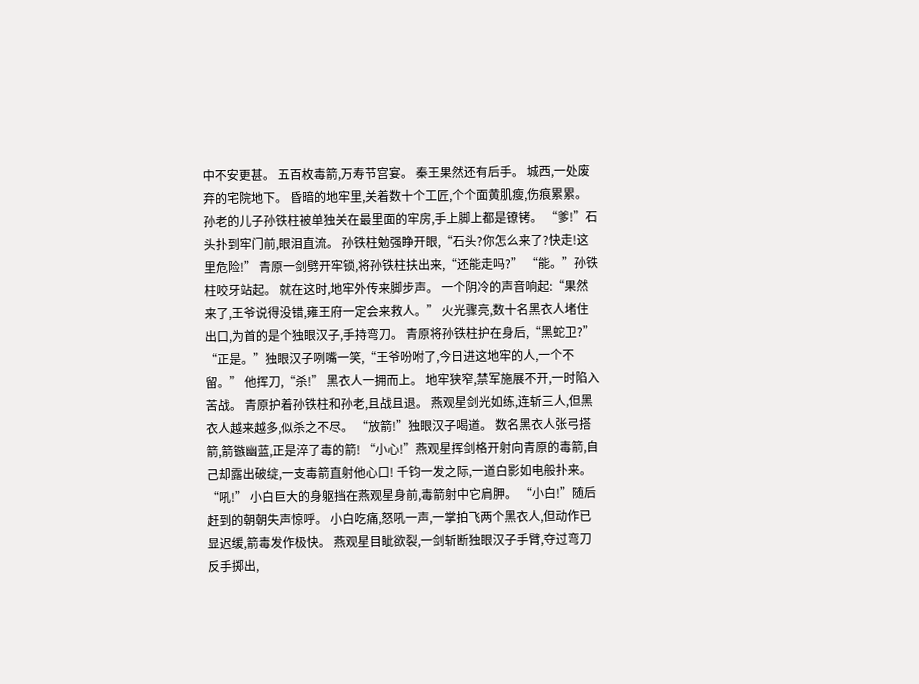中不安更甚。 五百枚毒箭,万寿节宫宴。 秦王果然还有后手。 城西,一处废弃的宅院地下。 昏暗的地牢里,关着数十个工匠,个个面黄肌瘦,伤痕累累。 孙老的儿子孙铁柱被单独关在最里面的牢房,手上脚上都是镣铐。 “爹!”石头扑到牢门前,眼泪直流。 孙铁柱勉强睁开眼,“石头?你怎么来了?快走!这里危险!” 青原一剑劈开牢锁,将孙铁柱扶出来,“还能走吗?” “能。”孙铁柱咬牙站起。 就在这时,地牢外传来脚步声。 一个阴冷的声音响起:“果然来了,王爷说得没错,雍王府一定会来救人。” 火光骤亮,数十名黑衣人堵住出口,为首的是个独眼汉子,手持弯刀。 青原将孙铁柱护在身后,“黑蛇卫?” “正是。”独眼汉子咧嘴一笑,“王爷吩咐了,今日进这地牢的人,一个不留。” 他挥刀,“杀!” 黑衣人一拥而上。 地牢狭窄,禁军施展不开,一时陷入苦战。 青原护着孙铁柱和孙老,且战且退。 燕观星剑光如练,连斩三人,但黑衣人越来越多,似杀之不尽。 “放箭!”独眼汉子喝道。 数名黑衣人张弓搭箭,箭镞幽蓝,正是淬了毒的箭! “小心!”燕观星挥剑格开射向青原的毒箭,自己却露出破绽,一支毒箭直射他心口! 千钧一发之际,一道白影如电般扑来。 “吼!” 小白巨大的身躯挡在燕观星身前,毒箭射中它肩胛。 “小白!”随后赶到的朝朝失声惊呼。 小白吃痛,怒吼一声,一掌拍飞两个黑衣人,但动作已显迟缓,箭毒发作极快。 燕观星目眦欲裂,一剑斩断独眼汉子手臂,夺过弯刀反手掷出,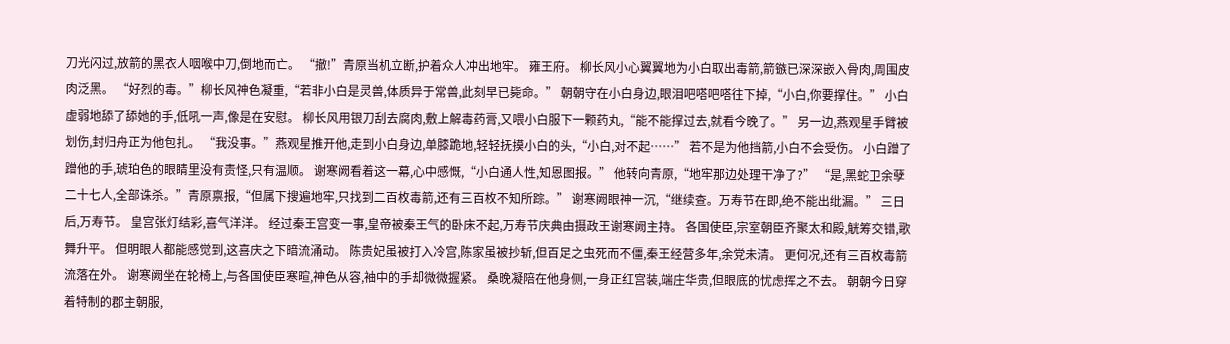刀光闪过,放箭的黑衣人咽喉中刀,倒地而亡。 “撤!”青原当机立断,护着众人冲出地牢。 雍王府。 柳长风小心翼翼地为小白取出毒箭,箭镞已深深嵌入骨肉,周围皮肉泛黑。 “好烈的毒。”柳长风神色凝重,“若非小白是灵兽,体质异于常兽,此刻早已毙命。” 朝朝守在小白身边,眼泪吧嗒吧嗒往下掉,“小白,你要撑住。” 小白虚弱地舔了舔她的手,低吼一声,像是在安慰。 柳长风用银刀刮去腐肉,敷上解毒药膏,又喂小白服下一颗药丸,“能不能撑过去,就看今晚了。” 另一边,燕观星手臂被划伤,封归舟正为他包扎。 “我没事。”燕观星推开他,走到小白身边,单膝跪地,轻轻抚摸小白的头,“小白,对不起……” 若不是为他挡箭,小白不会受伤。 小白蹭了蹭他的手,琥珀色的眼睛里没有责怪,只有温顺。 谢寒阙看着这一幕,心中感慨,“小白通人性,知恩图报。” 他转向青原,“地牢那边处理干净了?” “是,黑蛇卫余孽二十七人,全部诛杀。”青原禀报,“但属下搜遍地牢,只找到二百枚毒箭,还有三百枚不知所踪。” 谢寒阙眼神一沉,“继续查。万寿节在即,绝不能出纰漏。” 三日后,万寿节。 皇宫张灯结彩,喜气洋洋。 经过秦王宫变一事,皇帝被秦王气的卧床不起,万寿节庆典由摄政王谢寒阙主持。 各国使臣,宗室朝臣齐聚太和殿,觥筹交错,歌舞升平。 但明眼人都能感觉到,这喜庆之下暗流涌动。 陈贵妃虽被打入冷宫,陈家虽被抄斩,但百足之虫死而不僵,秦王经营多年,余党未清。 更何况,还有三百枚毒箭流落在外。 谢寒阙坐在轮椅上,与各国使臣寒暄,神色从容,袖中的手却微微握紧。 桑晚凝陪在他身侧,一身正红宫装,端庄华贵,但眼底的忧虑挥之不去。 朝朝今日穿着特制的郡主朝服,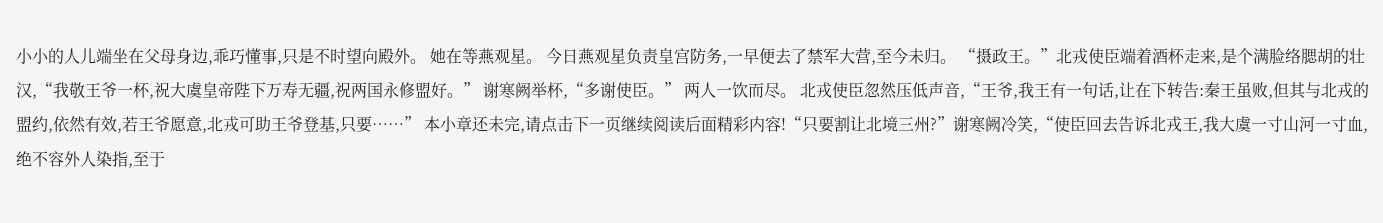小小的人儿端坐在父母身边,乖巧懂事,只是不时望向殿外。 她在等燕观星。 今日燕观星负责皇宫防务,一早便去了禁军大营,至今未归。 “摄政王。”北戎使臣端着酒杯走来,是个满脸络腮胡的壮汉,“我敬王爷一杯,祝大虞皇帝陛下万寿无疆,祝两国永修盟好。” 谢寒阙举杯,“多谢使臣。” 两人一饮而尽。 北戎使臣忽然压低声音,“王爷,我王有一句话,让在下转告:秦王虽败,但其与北戎的盟约,依然有效,若王爷愿意,北戎可助王爷登基,只要……” 本小章还未完,请点击下一页继续阅读后面精彩内容!“只要割让北境三州?”谢寒阙冷笑,“使臣回去告诉北戎王,我大虞一寸山河一寸血,绝不容外人染指,至于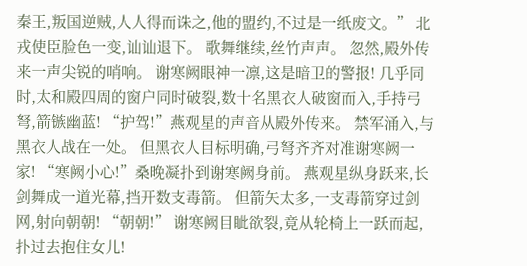秦王,叛国逆贼,人人得而诛之,他的盟约,不过是一纸废文。” 北戎使臣脸色一变,讪讪退下。 歌舞继续,丝竹声声。 忽然,殿外传来一声尖锐的哨响。 谢寒阙眼神一凛,这是暗卫的警报! 几乎同时,太和殿四周的窗户同时破裂,数十名黑衣人破窗而入,手持弓弩,箭镞幽蓝! “护驾!”燕观星的声音从殿外传来。 禁军涌入,与黑衣人战在一处。 但黑衣人目标明确,弓弩齐齐对准谢寒阙一家! “寒阙小心!”桑晚凝扑到谢寒阙身前。 燕观星纵身跃来,长剑舞成一道光幕,挡开数支毒箭。 但箭矢太多,一支毒箭穿过剑网,射向朝朝! “朝朝!” 谢寒阙目眦欲裂,竟从轮椅上一跃而起,扑过去抱住女儿!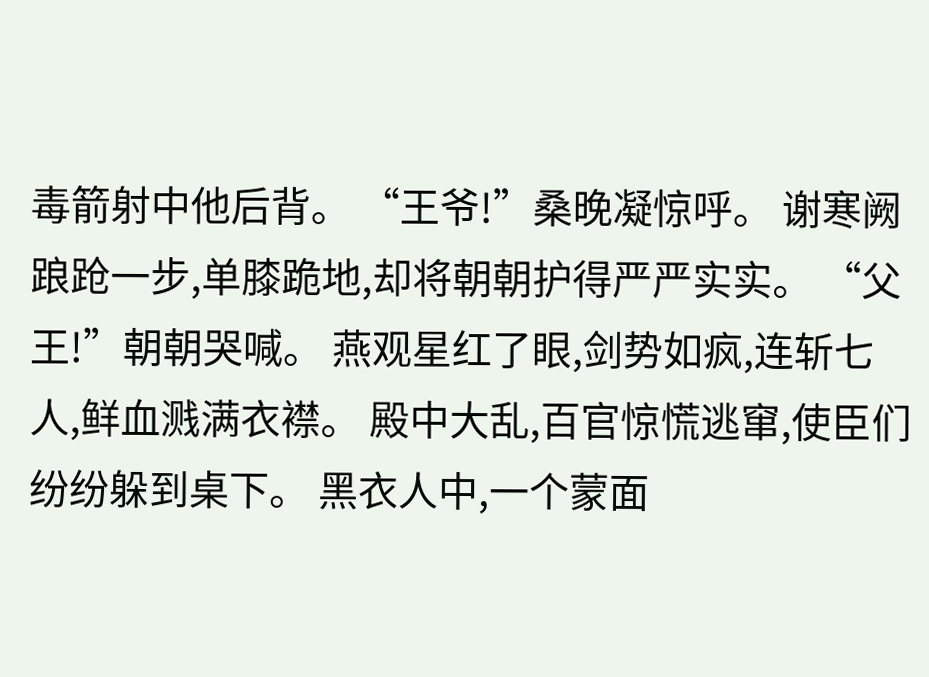毒箭射中他后背。 “王爷!”桑晚凝惊呼。 谢寒阙踉跄一步,单膝跪地,却将朝朝护得严严实实。 “父王!”朝朝哭喊。 燕观星红了眼,剑势如疯,连斩七人,鲜血溅满衣襟。 殿中大乱,百官惊慌逃窜,使臣们纷纷躲到桌下。 黑衣人中,一个蒙面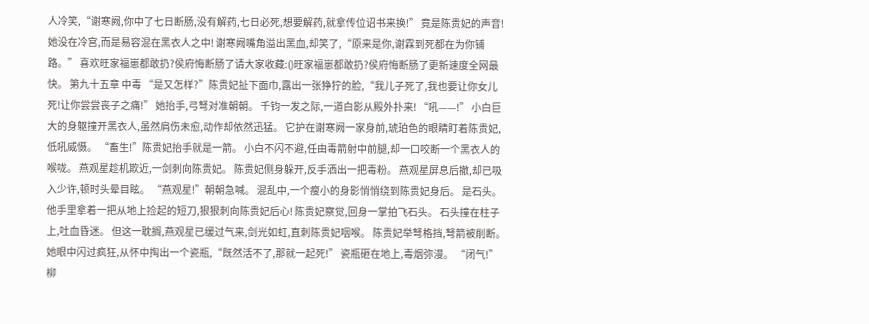人冷笑,“谢寒阙,你中了七日断肠,没有解药,七日必死,想要解药,就拿传位诏书来换!” 竟是陈贵妃的声音! 她没在冷宫,而是易容混在黑衣人之中! 谢寒阙嘴角溢出黑血,却笑了,“原来是你,谢霖到死都在为你铺路。” 喜欢旺家福崽都敢扔?侯府悔断肠了请大家收藏:()旺家福崽都敢扔?侯府悔断肠了更新速度全网最快。 第九十五章 中毒 “是又怎样?”陈贵妃扯下面巾,露出一张狰狞的脸,“我儿子死了,我也要让你女儿死!让你尝尝丧子之痛!” 她抬手,弓弩对准朝朝。 千钧一发之际,一道白影从殿外扑来! “吼——!” 小白巨大的身躯撞开黑衣人,虽然肩伤未愈,动作却依然迅猛。 它护在谢寒阙一家身前,琥珀色的眼睛盯着陈贵妃,低吼威慑。 “畜生!”陈贵妃抬手就是一箭。 小白不闪不避,任由毒箭射中前腿,却一口咬断一个黑衣人的喉咙。 燕观星趁机欺近,一剑刺向陈贵妃。 陈贵妃侧身躲开,反手洒出一把毒粉。 燕观星屏息后撤,却已吸入少许,顿时头晕目眩。 “燕观星!”朝朝急喊。 混乱中,一个瘦小的身影悄悄绕到陈贵妃身后。 是石头。 他手里拿着一把从地上捡起的短刀,狠狠刺向陈贵妃后心! 陈贵妃察觉,回身一掌拍飞石头。 石头撞在柱子上,吐血昏迷。 但这一耽搁,燕观星已缓过气来,剑光如虹,直刺陈贵妃咽喉。 陈贵妃举弩格挡,弩箭被削断。 她眼中闪过疯狂,从怀中掏出一个瓷瓶,“既然活不了,那就一起死!” 瓷瓶砸在地上,毒烟弥漫。 “闭气!”柳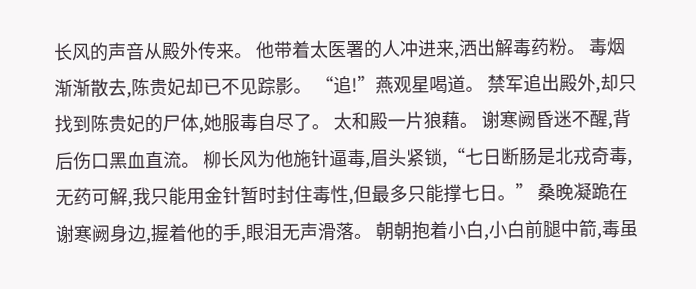长风的声音从殿外传来。 他带着太医署的人冲进来,洒出解毒药粉。 毒烟渐渐散去,陈贵妃却已不见踪影。 “追!”燕观星喝道。 禁军追出殿外,却只找到陈贵妃的尸体,她服毒自尽了。 太和殿一片狼藉。 谢寒阙昏迷不醒,背后伤口黑血直流。 柳长风为他施针逼毒,眉头紧锁,“七日断肠是北戎奇毒,无药可解,我只能用金针暂时封住毒性,但最多只能撑七日。” 桑晚凝跪在谢寒阙身边,握着他的手,眼泪无声滑落。 朝朝抱着小白,小白前腿中箭,毒虽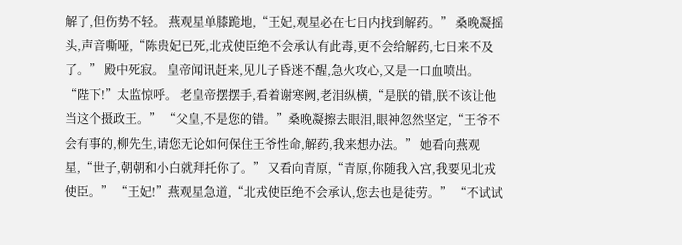解了,但伤势不轻。 燕观星单膝跪地,“王妃,观星必在七日内找到解药。” 桑晚凝摇头,声音嘶哑,“陈贵妃已死,北戎使臣绝不会承认有此毒,更不会给解药,七日来不及了。” 殿中死寂。 皇帝闻讯赶来,见儿子昏迷不醒,急火攻心,又是一口血喷出。 “陛下!”太监惊呼。 老皇帝摆摆手,看着谢寒阙,老泪纵横,“是朕的错,朕不该让他当这个摄政王。” “父皇,不是您的错。”桑晚凝擦去眼泪,眼神忽然坚定,“王爷不会有事的,柳先生,请您无论如何保住王爷性命,解药,我来想办法。” 她看向燕观星,“世子,朝朝和小白就拜托你了。” 又看向青原,“青原,你随我入宫,我要见北戎使臣。” “王妃!”燕观星急道,“北戎使臣绝不会承认,您去也是徒劳。” “不试试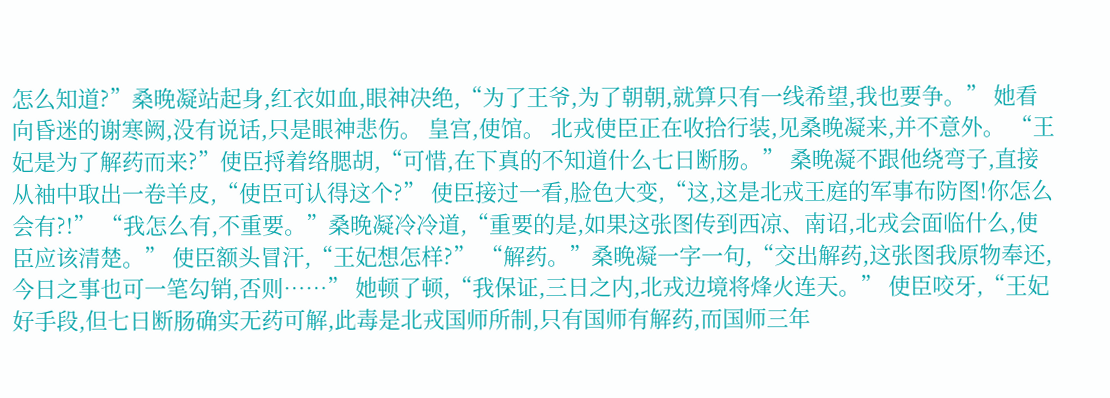怎么知道?”桑晚凝站起身,红衣如血,眼神决绝,“为了王爷,为了朝朝,就算只有一线希望,我也要争。” 她看向昏迷的谢寒阙,没有说话,只是眼神悲伤。 皇宫,使馆。 北戎使臣正在收拾行装,见桑晚凝来,并不意外。 “王妃是为了解药而来?”使臣捋着络腮胡,“可惜,在下真的不知道什么七日断肠。” 桑晚凝不跟他绕弯子,直接从袖中取出一卷羊皮,“使臣可认得这个?” 使臣接过一看,脸色大变,“这,这是北戎王庭的军事布防图!你怎么会有?!” “我怎么有,不重要。”桑晚凝冷冷道,“重要的是,如果这张图传到西凉、南诏,北戎会面临什么,使臣应该清楚。” 使臣额头冒汗,“王妃想怎样?” “解药。”桑晚凝一字一句,“交出解药,这张图我原物奉还,今日之事也可一笔勾销,否则……” 她顿了顿,“我保证,三日之内,北戎边境将烽火连天。” 使臣咬牙,“王妃好手段,但七日断肠确实无药可解,此毒是北戎国师所制,只有国师有解药,而国师三年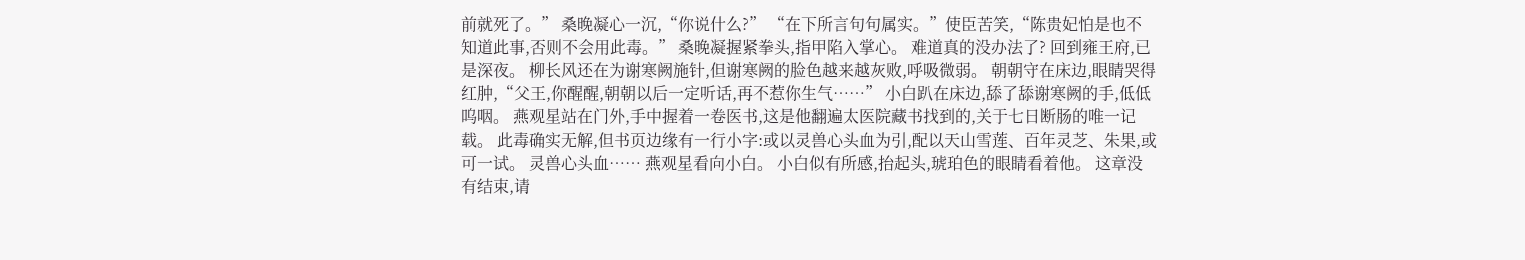前就死了。” 桑晚凝心一沉,“你说什么?” “在下所言句句属实。”使臣苦笑,“陈贵妃怕是也不知道此事,否则不会用此毒。” 桑晚凝握紧拳头,指甲陷入掌心。 难道真的没办法了? 回到雍王府,已是深夜。 柳长风还在为谢寒阙施针,但谢寒阙的脸色越来越灰败,呼吸微弱。 朝朝守在床边,眼睛哭得红肿,“父王,你醒醒,朝朝以后一定听话,再不惹你生气……” 小白趴在床边,舔了舔谢寒阙的手,低低呜咽。 燕观星站在门外,手中握着一卷医书,这是他翻遍太医院藏书找到的,关于七日断肠的唯一记载。 此毒确实无解,但书页边缘有一行小字:或以灵兽心头血为引,配以天山雪莲、百年灵芝、朱果,或可一试。 灵兽心头血…… 燕观星看向小白。 小白似有所感,抬起头,琥珀色的眼睛看着他。 这章没有结束,请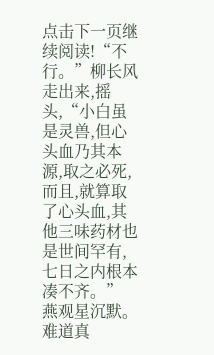点击下一页继续阅读!“不行。”柳长风走出来,摇头,“小白虽是灵兽,但心头血乃其本源,取之必死,而且,就算取了心头血,其他三味药材也是世间罕有,七日之内根本凑不齐。” 燕观星沉默。 难道真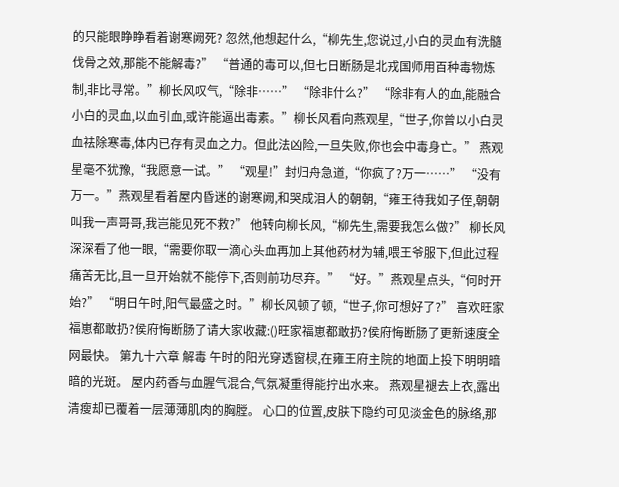的只能眼睁睁看着谢寒阙死? 忽然,他想起什么,“柳先生,您说过,小白的灵血有洗髓伐骨之效,那能不能解毒?” “普通的毒可以,但七日断肠是北戎国师用百种毒物炼制,非比寻常。”柳长风叹气,“除非……” “除非什么?” “除非有人的血,能融合小白的灵血,以血引血,或许能逼出毒素。”柳长风看向燕观星,“世子,你曾以小白灵血祛除寒毒,体内已存有灵血之力。但此法凶险,一旦失败,你也会中毒身亡。” 燕观星毫不犹豫,“我愿意一试。” “观星!”封归舟急道,“你疯了?万一……” “没有万一。”燕观星看着屋内昏迷的谢寒阙,和哭成泪人的朝朝,“雍王待我如子侄,朝朝叫我一声哥哥,我岂能见死不救?” 他转向柳长风,“柳先生,需要我怎么做?” 柳长风深深看了他一眼,“需要你取一滴心头血再加上其他药材为辅,喂王爷服下,但此过程痛苦无比,且一旦开始就不能停下,否则前功尽弃。” “好。”燕观星点头,“何时开始?” “明日午时,阳气最盛之时。”柳长风顿了顿,“世子,你可想好了?” 喜欢旺家福崽都敢扔?侯府悔断肠了请大家收藏:()旺家福崽都敢扔?侯府悔断肠了更新速度全网最快。 第九十六章 解毒 午时的阳光穿透窗棂,在雍王府主院的地面上投下明明暗暗的光斑。 屋内药香与血腥气混合,气氛凝重得能拧出水来。 燕观星褪去上衣,露出清瘦却已覆着一层薄薄肌肉的胸膛。 心口的位置,皮肤下隐约可见淡金色的脉络,那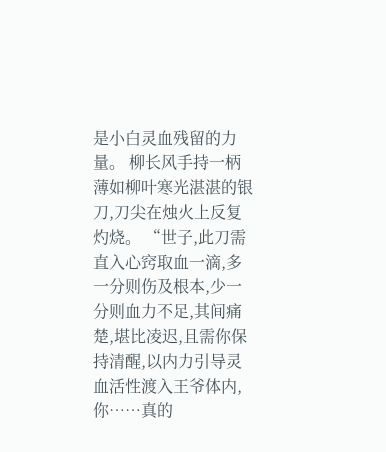是小白灵血残留的力量。 柳长风手持一柄薄如柳叶寒光湛湛的银刀,刀尖在烛火上反复灼烧。 “世子,此刀需直入心窍取血一滴,多一分则伤及根本,少一分则血力不足,其间痛楚,堪比凌迟,且需你保持清醒,以内力引导灵血活性渡入王爷体内,你……真的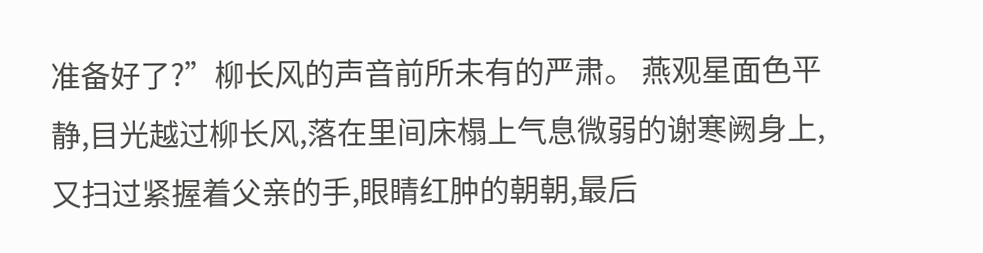准备好了?”柳长风的声音前所未有的严肃。 燕观星面色平静,目光越过柳长风,落在里间床榻上气息微弱的谢寒阙身上,又扫过紧握着父亲的手,眼睛红肿的朝朝,最后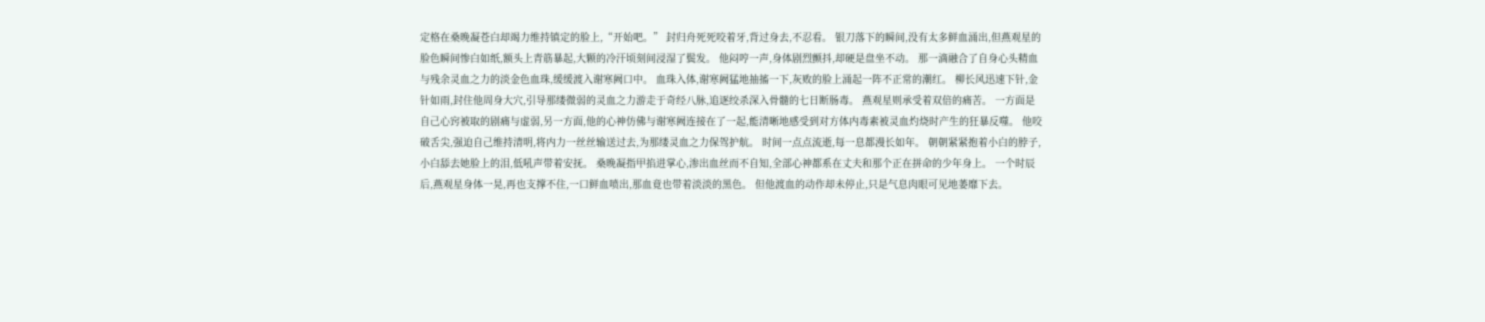定格在桑晚凝苍白却竭力维持镇定的脸上,“开始吧。” 封归舟死死咬着牙,背过身去,不忍看。 银刀落下的瞬间,没有太多鲜血涌出,但燕观星的脸色瞬间惨白如纸,额头上青筋暴起,大颗的冷汗顷刻间浸湿了鬓发。 他闷哼一声,身体剧烈颤抖,却硬是盘坐不动。 那一滴融合了自身心头精血与残余灵血之力的淡金色血珠,缓缓渡入谢寒阙口中。 血珠入体,谢寒阙猛地抽搐一下,灰败的脸上涌起一阵不正常的潮红。 柳长风迅速下针,金针如雨,封住他周身大穴,引导那缕微弱的灵血之力游走于奇经八脉,追逐绞杀深入骨髓的七日断肠毒。 燕观星则承受着双倍的痛苦。 一方面是自己心窍被取的剧痛与虚弱,另一方面,他的心神仿佛与谢寒阙连接在了一起,能清晰地感受到对方体内毒素被灵血灼烧时产生的狂暴反噬。 他咬破舌尖,强迫自己维持清明,将内力一丝丝输送过去,为那缕灵血之力保驾护航。 时间一点点流逝,每一息都漫长如年。 朝朝紧紧抱着小白的脖子,小白舔去她脸上的泪,低吼声带着安抚。 桑晚凝指甲掐进掌心,渗出血丝而不自知,全部心神都系在丈夫和那个正在拼命的少年身上。 一个时辰后,燕观星身体一晃,再也支撑不住,一口鲜血喷出,那血竟也带着淡淡的黑色。 但他渡血的动作却未停止,只是气息肉眼可见地萎靡下去。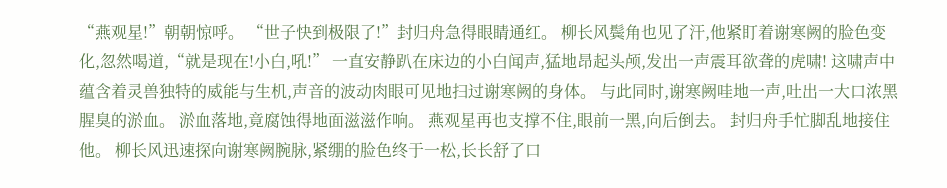“燕观星!”朝朝惊呼。 “世子快到极限了!”封归舟急得眼睛通红。 柳长风鬓角也见了汗,他紧盯着谢寒阙的脸色变化,忽然喝道,“就是现在!小白,吼!” 一直安静趴在床边的小白闻声,猛地昂起头颅,发出一声震耳欲聋的虎啸! 这啸声中蕴含着灵兽独特的威能与生机,声音的波动肉眼可见地扫过谢寒阙的身体。 与此同时,谢寒阙哇地一声,吐出一大口浓黑腥臭的淤血。 淤血落地,竟腐蚀得地面滋滋作响。 燕观星再也支撑不住,眼前一黑,向后倒去。 封归舟手忙脚乱地接住他。 柳长风迅速探向谢寒阙腕脉,紧绷的脸色终于一松,长长舒了口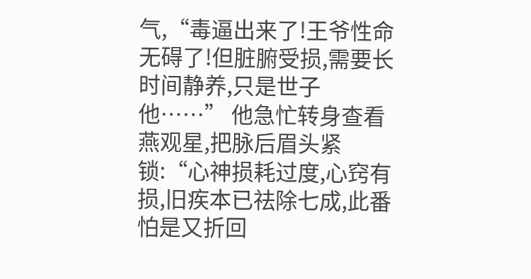气,“毒逼出来了!王爷性命无碍了!但脏腑受损,需要长时间静养,只是世子他……” 他急忙转身查看燕观星,把脉后眉头紧锁:“心神损耗过度,心窍有损,旧疾本已祛除七成,此番怕是又折回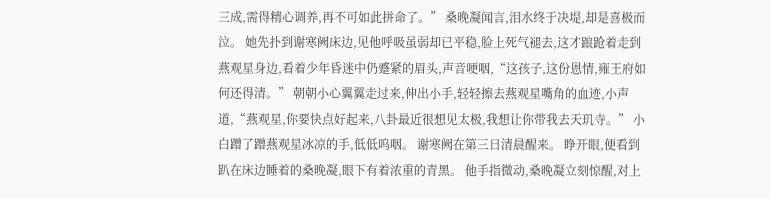三成,需得精心调养,再不可如此拼命了。” 桑晚凝闻言,泪水终于决堤,却是喜极而泣。 她先扑到谢寒阙床边,见他呼吸虽弱却已平稳,脸上死气褪去,这才踉跄着走到燕观星身边,看着少年昏迷中仍蹙紧的眉头,声音哽咽,“这孩子,这份恩情,雍王府如何还得清。” 朝朝小心翼翼走过来,伸出小手,轻轻擦去燕观星嘴角的血迹,小声道,“燕观星,你要快点好起来,八卦最近很想见太极,我想让你带我去天玑寺。” 小白蹭了蹭燕观星冰凉的手,低低呜咽。 谢寒阙在第三日清晨醒来。 睁开眼,便看到趴在床边睡着的桑晚凝,眼下有着浓重的青黑。 他手指微动,桑晚凝立刻惊醒,对上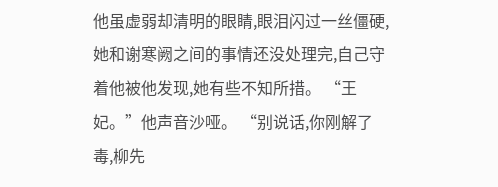他虽虚弱却清明的眼睛,眼泪闪过一丝僵硬,她和谢寒阙之间的事情还没处理完,自己守着他被他发现,她有些不知所措。 “王妃。”他声音沙哑。 “别说话,你刚解了毒,柳先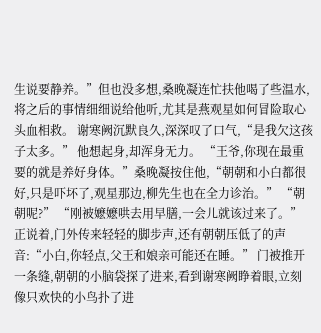生说要静养。”但也没多想,桑晚凝连忙扶他喝了些温水,将之后的事情细细说给他听,尤其是燕观星如何冒险取心头血相救。 谢寒阙沉默良久,深深叹了口气,“是我欠这孩子太多。” 他想起身,却浑身无力。 “王爷,你现在最重要的就是养好身体。”桑晚凝按住他,“朝朝和小白都很好,只是吓坏了,观星那边,柳先生也在全力诊治。” “朝朝呢?” “刚被嬷嬷哄去用早膳,一会儿就该过来了。” 正说着,门外传来轻轻的脚步声,还有朝朝压低了的声音:“小白,你轻点,父王和娘亲可能还在睡。” 门被推开一条缝,朝朝的小脑袋探了进来,看到谢寒阙睁着眼,立刻像只欢快的小鸟扑了进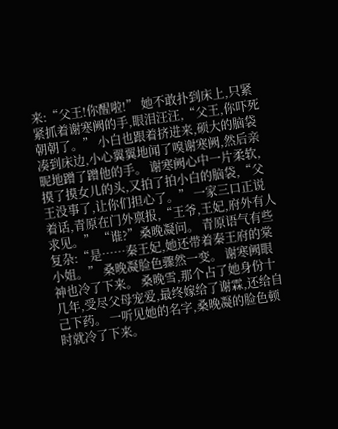来:“父王!你醒啦!” 她不敢扑到床上,只紧紧抓着谢寒阙的手,眼泪汪汪,“父王,你吓死朝朝了。” 小白也跟着挤进来,硕大的脑袋凑到床边,小心翼翼地闻了嗅谢寒阙,然后亲昵地蹭了蹭他的手。 谢寒阙心中一片柔软,摸了摸女儿的头,又拍了拍小白的脑袋,“父王没事了,让你们担心了。” 一家三口正说着话,青原在门外禀报,“王爷,王妃,府外有人求见。” “谁?”桑晚凝问。 青原语气有些复杂:“是……秦王妃,她还带着秦王府的棠小姐。” 桑晚凝脸色骤然一变。 谢寒阙眼神也冷了下来。 桑晚雪,那个占了她身份十几年,受尽父母宠爱,最终嫁给了谢霖,还给自己下药。 一听见她的名字,桑晚凝的脸色顿时就冷了下来。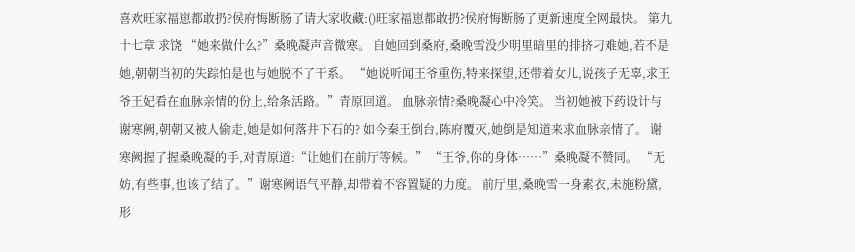喜欢旺家福崽都敢扔?侯府悔断肠了请大家收藏:()旺家福崽都敢扔?侯府悔断肠了更新速度全网最快。 第九十七章 求饶 “她来做什么?”桑晚凝声音微寒。 自她回到桑府,桑晚雪没少明里暗里的排挤刁难她,若不是她,朝朝当初的失踪怕是也与她脱不了干系。 “她说听闻王爷重伤,特来探望,还带着女儿,说孩子无辜,求王爷王妃看在血脉亲情的份上,给条活路。”青原回道。 血脉亲情?桑晚凝心中冷笑。 当初她被下药设计与谢寒阙,朝朝又被人偷走,她是如何落井下石的? 如今秦王倒台,陈府覆灭,她倒是知道来求血脉亲情了。 谢寒阙握了握桑晚凝的手,对青原道:“让她们在前厅等候。” “王爷,你的身体……”桑晚凝不赞同。 “无妨,有些事,也该了结了。”谢寒阙语气平静,却带着不容置疑的力度。 前厅里,桑晚雪一身素衣,未施粉黛,形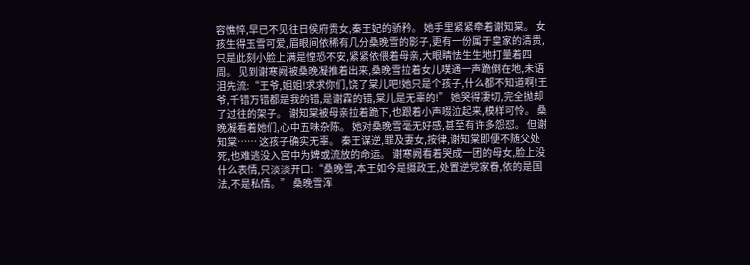容憔悴,早已不见往日侯府贵女,秦王妃的骄矜。 她手里紧紧牵着谢知棠。 女孩生得玉雪可爱,眉眼间依稀有几分桑晚雪的影子,更有一份属于皇家的清贵,只是此刻小脸上满是惶恐不安,紧紧依偎着母亲,大眼睛怯生生地打量着四周。 见到谢寒阙被桑晚凝推着出来,桑晚雪拉着女儿噗通一声跪倒在地,未语泪先流:“王爷,姐姐!求求你们,饶了棠儿吧!她只是个孩子,什么都不知道啊!王爷,千错万错都是我的错,是谢霖的错,棠儿是无辜的!” 她哭得凄切,完全抛却了过往的架子。 谢知棠被母亲拉着跪下,也跟着小声啜泣起来,模样可怜。 桑晚凝看着她们,心中五味杂陈。 她对桑晚雪毫无好感,甚至有许多怨怼。 但谢知棠…… 这孩子确实无辜。 秦王谋逆,罪及妻女,按律,谢知棠即便不随父处死,也难逃没入宫中为婢或流放的命运。 谢寒阙看着哭成一团的母女,脸上没什么表情,只淡淡开口:“桑晚雪,本王如今是摄政王,处置逆党家眷,依的是国法,不是私情。” 桑晚雪浑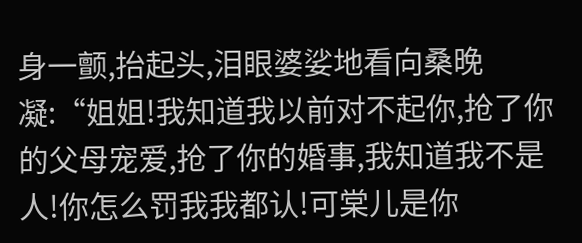身一颤,抬起头,泪眼婆娑地看向桑晚凝:“姐姐!我知道我以前对不起你,抢了你的父母宠爱,抢了你的婚事,我知道我不是人!你怎么罚我我都认!可棠儿是你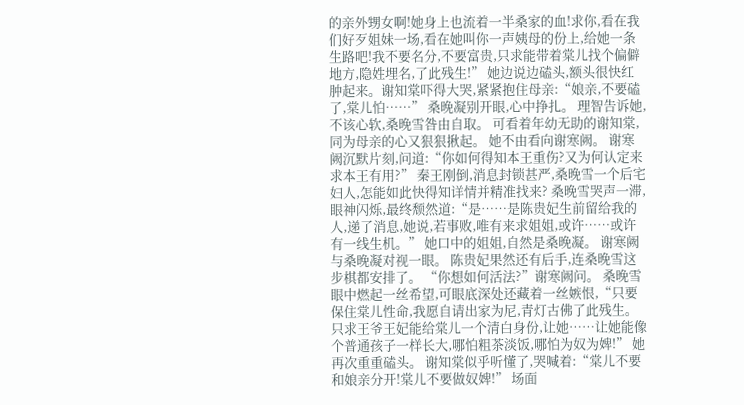的亲外甥女啊!她身上也流着一半桑家的血!求你,看在我们好歹姐妹一场,看在她叫你一声姨母的份上,给她一条生路吧!我不要名分,不要富贵,只求能带着棠儿找个偏僻地方,隐姓埋名,了此残生!” 她边说边磕头,额头很快红肿起来。谢知棠吓得大哭,紧紧抱住母亲:“娘亲,不要磕了,棠儿怕……” 桑晚凝别开眼,心中挣扎。 理智告诉她,不该心软,桑晚雪咎由自取。 可看着年幼无助的谢知棠,同为母亲的心又狠狠揪起。 她不由看向谢寒阙。 谢寒阙沉默片刻,问道:“你如何得知本王重伤?又为何认定来求本王有用?” 秦王刚倒,消息封锁甚严,桑晚雪一个后宅妇人,怎能如此快得知详情并精准找来? 桑晚雪哭声一滞,眼神闪烁,最终颓然道:“是……是陈贵妃生前留给我的人,递了消息,她说,若事败,唯有来求姐姐,或许……或许有一线生机。” 她口中的姐姐,自然是桑晚凝。 谢寒阙与桑晚凝对视一眼。 陈贵妃果然还有后手,连桑晚雪这步棋都安排了。 “你想如何活法?”谢寒阙问。 桑晚雪眼中燃起一丝希望,可眼底深处还藏着一丝嫉恨,“只要保住棠儿性命,我愿自请出家为尼,青灯古佛了此残生。只求王爷王妃能给棠儿一个清白身份,让她……让她能像个普通孩子一样长大,哪怕粗茶淡饭,哪怕为奴为婢!” 她再次重重磕头。 谢知棠似乎听懂了,哭喊着:“棠儿不要和娘亲分开!棠儿不要做奴婢!” 场面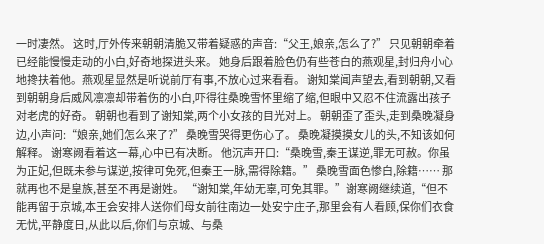一时凄然。 这时,厅外传来朝朝清脆又带着疑惑的声音:“父王,娘亲,怎么了?” 只见朝朝牵着已经能慢慢走动的小白,好奇地探进头来。 她身后跟着脸色仍有些苍白的燕观星,封归舟小心地搀扶着他。燕观星显然是听说前厅有事,不放心过来看看。 谢知棠闻声望去,看到朝朝,又看到朝朝身后威风凛凛却带着伤的小白,吓得往桑晚雪怀里缩了缩,但眼中又忍不住流露出孩子对老虎的好奇。 朝朝也看到了谢知棠,两个小女孩的目光对上。 朝朝歪了歪头,走到桑晚凝身边,小声问:“娘亲,她们怎么来了?” 桑晚雪哭得更伤心了。 桑晚凝摸摸女儿的头,不知该如何解释。 谢寒阙看着这一幕,心中已有决断。 他沉声开口:“桑晚雪,秦王谋逆,罪无可赦。你虽为正妃,但既未参与谋逆,按律可免死,但秦王一脉,需得除籍。” 桑晚雪面色惨白,除籍…… 那就再也不是皇族,甚至不再是谢姓。 “谢知棠,年幼无辜,可免其罪。”谢寒阙继续道,“但不能再留于京城,本王会安排人送你们母女前往南边一处安宁庄子,那里会有人看顾,保你们衣食无忧,平静度日,从此以后,你们与京城、与桑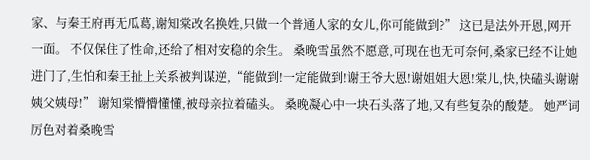家、与秦王府再无瓜葛,谢知棠改名换姓,只做一个普通人家的女儿,你可能做到?” 这已是法外开恩,网开一面。 不仅保住了性命,还给了相对安稳的余生。 桑晚雪虽然不愿意,可现在也无可奈何,桑家已经不让她进门了,生怕和秦王扯上关系被判谋逆,“能做到!一定能做到!谢王爷大恩!谢姐姐大恩!棠儿,快,快磕头谢谢姨父姨母!” 谢知棠懵懵懂懂,被母亲拉着磕头。 桑晚凝心中一块石头落了地,又有些复杂的酸楚。 她严词厉色对着桑晚雪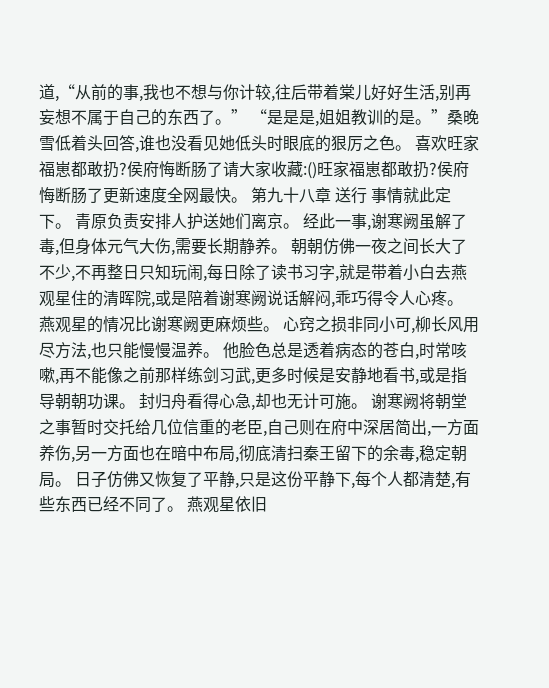道,“从前的事,我也不想与你计较,往后带着棠儿好好生活,别再妄想不属于自己的东西了。” “是是是,姐姐教训的是。”桑晚雪低着头回答,谁也没看见她低头时眼底的狠厉之色。 喜欢旺家福崽都敢扔?侯府悔断肠了请大家收藏:()旺家福崽都敢扔?侯府悔断肠了更新速度全网最快。 第九十八章 送行 事情就此定下。 青原负责安排人护送她们离京。 经此一事,谢寒阙虽解了毒,但身体元气大伤,需要长期静养。 朝朝仿佛一夜之间长大了不少,不再整日只知玩闹,每日除了读书习字,就是带着小白去燕观星住的清晖院,或是陪着谢寒阙说话解闷,乖巧得令人心疼。 燕观星的情况比谢寒阙更麻烦些。 心窍之损非同小可,柳长风用尽方法,也只能慢慢温养。 他脸色总是透着病态的苍白,时常咳嗽,再不能像之前那样练剑习武,更多时候是安静地看书,或是指导朝朝功课。 封归舟看得心急,却也无计可施。 谢寒阙将朝堂之事暂时交托给几位信重的老臣,自己则在府中深居简出,一方面养伤,另一方面也在暗中布局,彻底清扫秦王留下的余毒,稳定朝局。 日子仿佛又恢复了平静,只是这份平静下,每个人都清楚,有些东西已经不同了。 燕观星依旧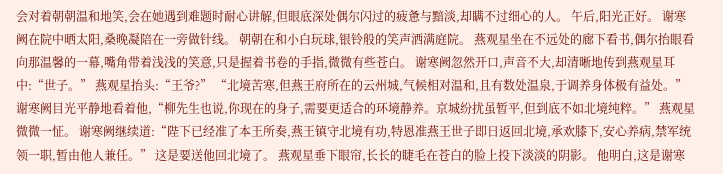会对着朝朝温和地笑,会在她遇到难题时耐心讲解,但眼底深处偶尔闪过的疲惫与黯淡,却瞒不过细心的人。 午后,阳光正好。 谢寒阙在院中晒太阳,桑晚凝陪在一旁做针线。 朝朝在和小白玩球,银铃般的笑声洒满庭院。 燕观星坐在不远处的廊下看书,偶尔抬眼看向那温馨的一幕,嘴角带着浅浅的笑意,只是握着书卷的手指,微微有些苍白。 谢寒阙忽然开口,声音不大,却清晰地传到燕观星耳中:“世子。” 燕观星抬头:“王爷?” “北境苦寒,但燕王府所在的云州城,气候相对温和,且有数处温泉,于调养身体极有益处。”谢寒阙目光平静地看着他,“柳先生也说,你现在的身子,需要更适合的环境静养。京城纷扰虽暂平,但到底不如北境纯粹。” 燕观星微微一怔。 谢寒阙继续道:“陛下已经准了本王所奏,燕王镇守北境有功,特恩准燕王世子即日返回北境,承欢膝下,安心养病,禁军统领一职,暂由他人兼任。” 这是要送他回北境了。 燕观星垂下眼帘,长长的睫毛在苍白的脸上投下淡淡的阴影。 他明白,这是谢寒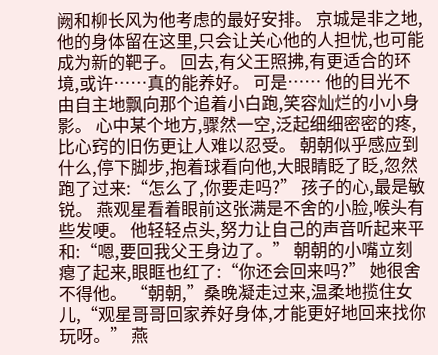阙和柳长风为他考虑的最好安排。 京城是非之地,他的身体留在这里,只会让关心他的人担忧,也可能成为新的靶子。 回去,有父王照拂,有更适合的环境,或许……真的能养好。 可是…… 他的目光不由自主地飘向那个追着小白跑,笑容灿烂的小小身影。 心中某个地方,骤然一空,泛起细细密密的疼,比心窍的旧伤更让人难以忍受。 朝朝似乎感应到什么,停下脚步,抱着球看向他,大眼睛眨了眨,忽然跑了过来:“怎么了,你要走吗?” 孩子的心,最是敏锐。 燕观星看着眼前这张满是不舍的小脸,喉头有些发哽。 他轻轻点头,努力让自己的声音听起来平和:“嗯,要回我父王身边了。” 朝朝的小嘴立刻瘪了起来,眼眶也红了:“你还会回来吗?” 她很舍不得他。 “朝朝,”桑晚凝走过来,温柔地揽住女儿,“观星哥哥回家养好身体,才能更好地回来找你玩呀。” 燕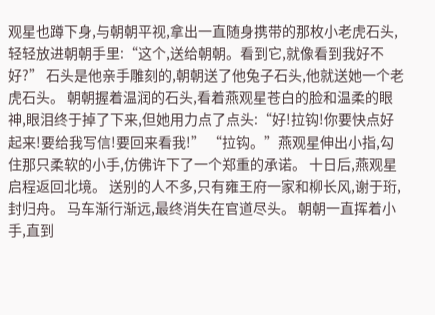观星也蹲下身,与朝朝平视,拿出一直随身携带的那枚小老虎石头,轻轻放进朝朝手里:“这个,送给朝朝。看到它,就像看到我好不好?” 石头是他亲手雕刻的,朝朝送了他兔子石头,他就送她一个老虎石头。 朝朝握着温润的石头,看着燕观星苍白的脸和温柔的眼神,眼泪终于掉了下来,但她用力点了点头:“好!拉钩!你要快点好起来!要给我写信!要回来看我!” “拉钩。”燕观星伸出小指,勾住那只柔软的小手,仿佛许下了一个郑重的承诺。 十日后,燕观星启程返回北境。 送别的人不多,只有雍王府一家和柳长风,谢于珩,封归舟。 马车渐行渐远,最终消失在官道尽头。 朝朝一直挥着小手,直到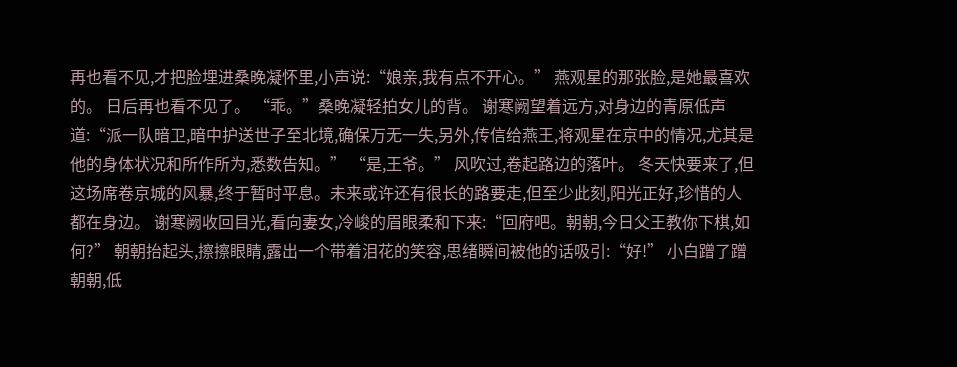再也看不见,才把脸埋进桑晚凝怀里,小声说:“娘亲,我有点不开心。” 燕观星的那张脸,是她最喜欢的。 日后再也看不见了。 “乖。”桑晚凝轻拍女儿的背。 谢寒阙望着远方,对身边的青原低声道:“派一队暗卫,暗中护送世子至北境,确保万无一失,另外,传信给燕王,将观星在京中的情况,尤其是他的身体状况和所作所为,悉数告知。” “是,王爷。” 风吹过,卷起路边的落叶。 冬天快要来了,但这场席卷京城的风暴,终于暂时平息。未来或许还有很长的路要走,但至少此刻,阳光正好,珍惜的人都在身边。 谢寒阙收回目光,看向妻女,冷峻的眉眼柔和下来:“回府吧。朝朝,今日父王教你下棋,如何?” 朝朝抬起头,擦擦眼睛,露出一个带着泪花的笑容,思绪瞬间被他的话吸引:“好!” 小白蹭了蹭朝朝,低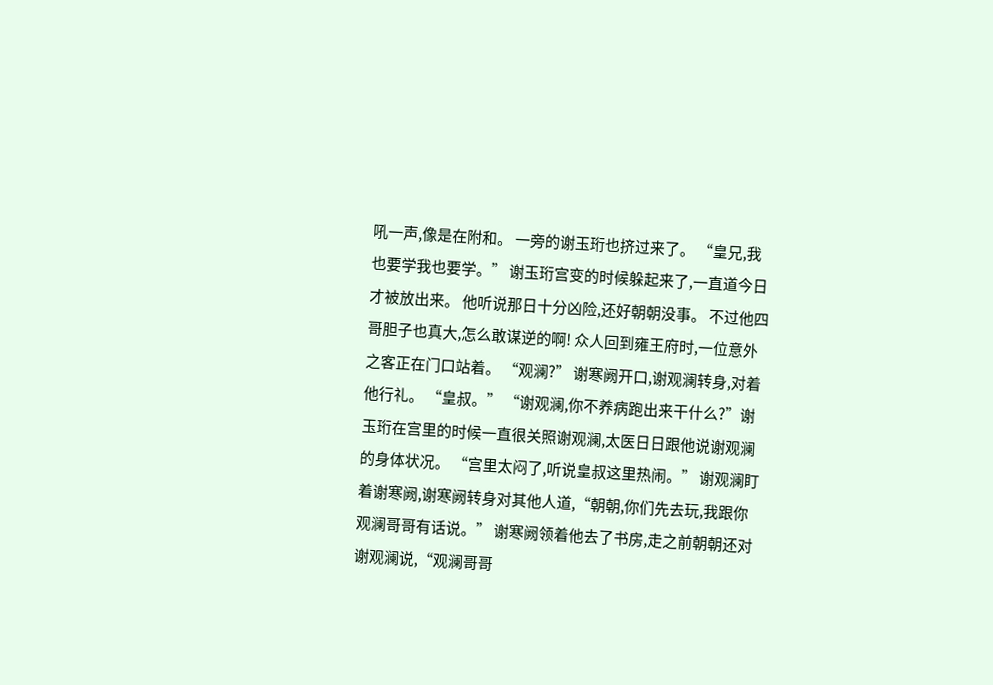吼一声,像是在附和。 一旁的谢玉珩也挤过来了。 “皇兄,我也要学我也要学。” 谢玉珩宫变的时候躲起来了,一直道今日才被放出来。 他听说那日十分凶险,还好朝朝没事。 不过他四哥胆子也真大,怎么敢谋逆的啊! 众人回到雍王府时,一位意外之客正在门口站着。 “观澜?” 谢寒阙开口,谢观澜转身,对着他行礼。 “皇叔。” “谢观澜,你不养病跑出来干什么?”谢玉珩在宫里的时候一直很关照谢观澜,太医日日跟他说谢观澜的身体状况。 “宫里太闷了,听说皇叔这里热闹。” 谢观澜盯着谢寒阙,谢寒阙转身对其他人道,“朝朝,你们先去玩,我跟你观澜哥哥有话说。” 谢寒阙领着他去了书房,走之前朝朝还对谢观澜说,“观澜哥哥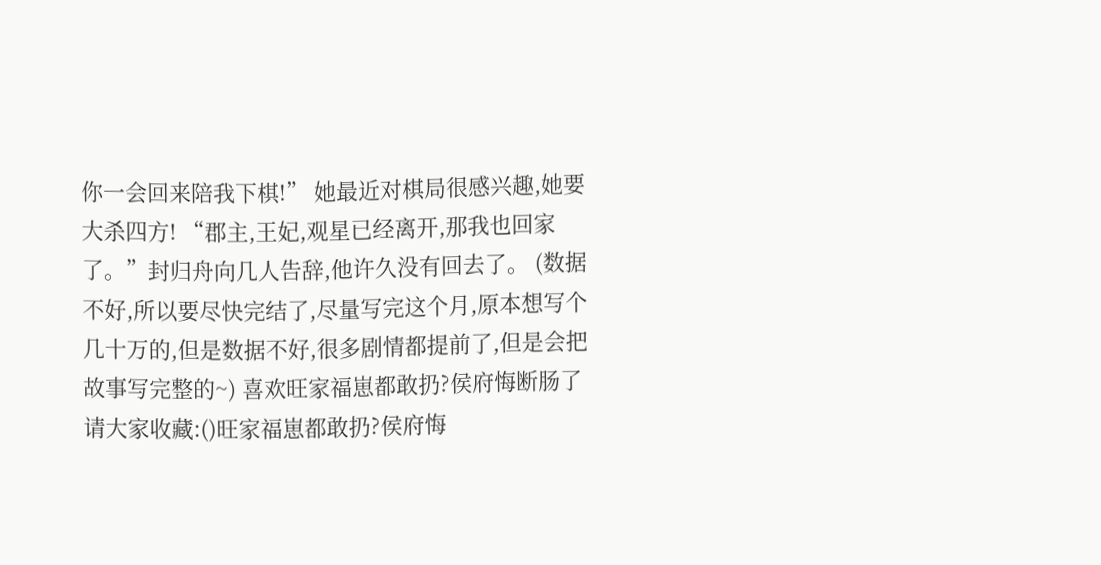你一会回来陪我下棋!” 她最近对棋局很感兴趣,她要大杀四方! “郡主,王妃,观星已经离开,那我也回家了。”封归舟向几人告辞,他许久没有回去了。 (数据不好,所以要尽快完结了,尽量写完这个月,原本想写个几十万的,但是数据不好,很多剧情都提前了,但是会把故事写完整的~) 喜欢旺家福崽都敢扔?侯府悔断肠了请大家收藏:()旺家福崽都敢扔?侯府悔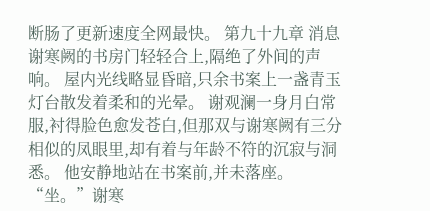断肠了更新速度全网最快。 第九十九章 消息 谢寒阙的书房门轻轻合上,隔绝了外间的声响。 屋内光线略显昏暗,只余书案上一盏青玉灯台散发着柔和的光晕。 谢观澜一身月白常服,衬得脸色愈发苍白,但那双与谢寒阙有三分相似的凤眼里,却有着与年龄不符的沉寂与洞悉。 他安静地站在书案前,并未落座。 “坐。”谢寒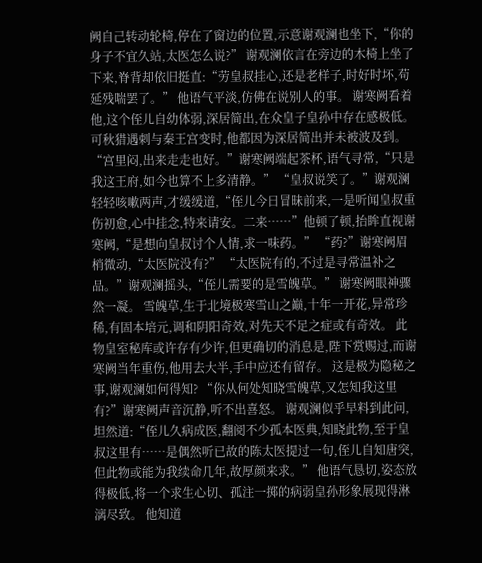阙自己转动轮椅,停在了窗边的位置,示意谢观澜也坐下,“你的身子不宜久站,太医怎么说?” 谢观澜依言在旁边的木椅上坐了下来,脊背却依旧挺直:“劳皇叔挂心,还是老样子,时好时坏,苟延残喘罢了。” 他语气平淡,仿佛在说别人的事。 谢寒阙看着他,这个侄儿自幼体弱,深居简出,在众皇子皇孙中存在感极低。 可秋猎遇刺与秦王宫变时,他都因为深居简出并未被波及到。 “宫里闷,出来走走也好。”谢寒阙端起茶杯,语气寻常,“只是我这王府,如今也算不上多清静。” “皇叔说笑了。”谢观澜轻轻咳嗽两声,才缓缓道,“侄儿今日冒昧前来,一是听闻皇叔重伤初愈,心中挂念,特来请安。二来……”他顿了顿,抬眸直视谢寒阙,“是想向皇叔讨个人情,求一味药。” “药?”谢寒阙眉梢微动,“太医院没有?” “太医院有的,不过是寻常温补之品。”谢观澜摇头,“侄儿需要的是雪魄草。” 谢寒阙眼神骤然一凝。 雪魄草,生于北境极寒雪山之巅,十年一开花,异常珍稀,有固本培元,调和阴阳奇效,对先天不足之症或有奇效。 此物皇室秘库或许存有少许,但更确切的消息是,陛下赏赐过,而谢寒阙当年重伤,他用去大半,手中应还有留存。 这是极为隐秘之事,谢观澜如何得知? “你从何处知晓雪魄草,又怎知我这里有?”谢寒阙声音沉静,听不出喜怒。 谢观澜似乎早料到此问,坦然道:“侄儿久病成医,翻阅不少孤本医典,知晓此物,至于皇叔这里有……是偶然听已故的陈太医提过一句,侄儿自知唐突,但此物或能为我续命几年,故厚颜来求。” 他语气恳切,姿态放得极低,将一个求生心切、孤注一掷的病弱皇孙形象展现得淋漓尽致。 他知道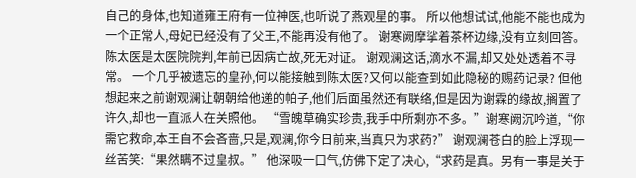自己的身体,也知道雍王府有一位神医,也听说了燕观星的事。 所以他想试试,他能不能也成为一个正常人,母妃已经没有了父王,不能再没有他了。 谢寒阙摩挲着茶杯边缘,没有立刻回答。 陈太医是太医院院判,年前已因病亡故,死无对证。 谢观澜这话,滴水不漏,却又处处透着不寻常。 一个几乎被遗忘的皇孙,何以能接触到陈太医?又何以能查到如此隐秘的赐药记录? 但他想起来之前谢观澜让朝朝给他递的帕子,他们后面虽然还有联络,但是因为谢霖的缘故,搁置了许久,却也一直派人在关照他。 “雪魄草确实珍贵,我手中所剩亦不多。”谢寒阙沉吟道,“你需它救命,本王自不会吝啬,只是,观澜,你今日前来,当真只为求药?” 谢观澜苍白的脸上浮现一丝苦笑:“果然瞒不过皇叔。” 他深吸一口气,仿佛下定了决心,“求药是真。另有一事是关于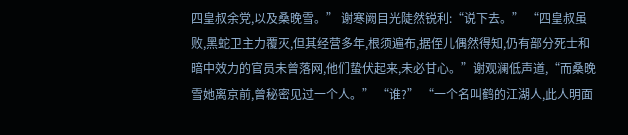四皇叔余党,以及桑晚雪。” 谢寒阙目光陡然锐利:“说下去。” “四皇叔虽败,黑蛇卫主力覆灭,但其经营多年,根须遍布,据侄儿偶然得知,仍有部分死士和暗中效力的官员未曾落网,他们蛰伏起来,未必甘心。”谢观澜低声道,“而桑晚雪她离京前,曾秘密见过一个人。” “谁?” “一个名叫鹤的江湖人,此人明面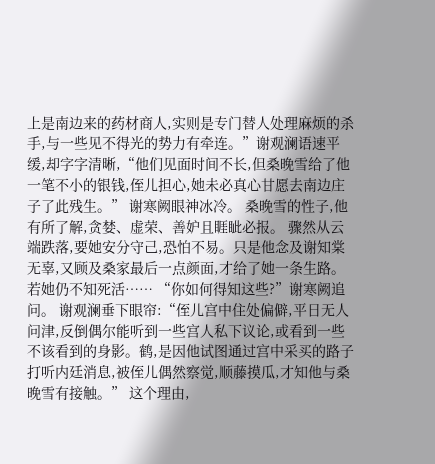上是南边来的药材商人,实则是专门替人处理麻烦的杀手,与一些见不得光的势力有牵连。”谢观澜语速平缓,却字字清晰,“他们见面时间不长,但桑晚雪给了他一笔不小的银钱,侄儿担心,她未必真心甘愿去南边庄子了此残生。” 谢寒阙眼神冰冷。 桑晚雪的性子,他有所了解,贪婪、虚荣、善妒且睚眦必报。 骤然从云端跌落,要她安分守己,恐怕不易。只是他念及谢知棠无辜,又顾及桑家最后一点颜面,才给了她一条生路。 若她仍不知死活…… “你如何得知这些?”谢寒阙追问。 谢观澜垂下眼帘:“侄儿宫中住处偏僻,平日无人问津,反倒偶尔能听到一些宫人私下议论,或看到一些不该看到的身影。鹤,是因他试图通过宫中采买的路子打听内廷消息,被侄儿偶然察觉,顺藤摸瓜,才知他与桑晚雪有接触。” 这个理由,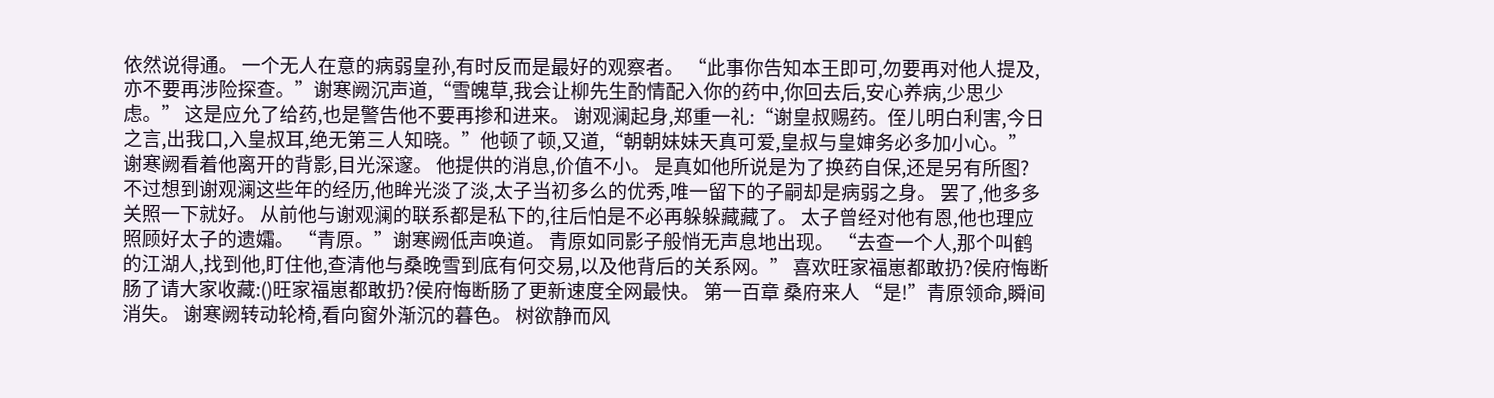依然说得通。 一个无人在意的病弱皇孙,有时反而是最好的观察者。 “此事你告知本王即可,勿要再对他人提及,亦不要再涉险探查。”谢寒阙沉声道,“雪魄草,我会让柳先生酌情配入你的药中,你回去后,安心养病,少思少虑。” 这是应允了给药,也是警告他不要再掺和进来。 谢观澜起身,郑重一礼:“谢皇叔赐药。侄儿明白利害,今日之言,出我口,入皇叔耳,绝无第三人知晓。”他顿了顿,又道,“朝朝妹妹天真可爱,皇叔与皇婶务必多加小心。” 谢寒阙看着他离开的背影,目光深邃。 他提供的消息,价值不小。 是真如他所说是为了换药自保,还是另有所图? 不过想到谢观澜这些年的经历,他眸光淡了淡,太子当初多么的优秀,唯一留下的子嗣却是病弱之身。 罢了,他多多关照一下就好。 从前他与谢观澜的联系都是私下的,往后怕是不必再躲躲藏藏了。 太子曾经对他有恩,他也理应照顾好太子的遗孀。 “青原。”谢寒阙低声唤道。 青原如同影子般悄无声息地出现。 “去查一个人,那个叫鹤的江湖人,找到他,盯住他,查清他与桑晚雪到底有何交易,以及他背后的关系网。” 喜欢旺家福崽都敢扔?侯府悔断肠了请大家收藏:()旺家福崽都敢扔?侯府悔断肠了更新速度全网最快。 第一百章 桑府来人 “是!”青原领命,瞬间消失。 谢寒阙转动轮椅,看向窗外渐沉的暮色。 树欲静而风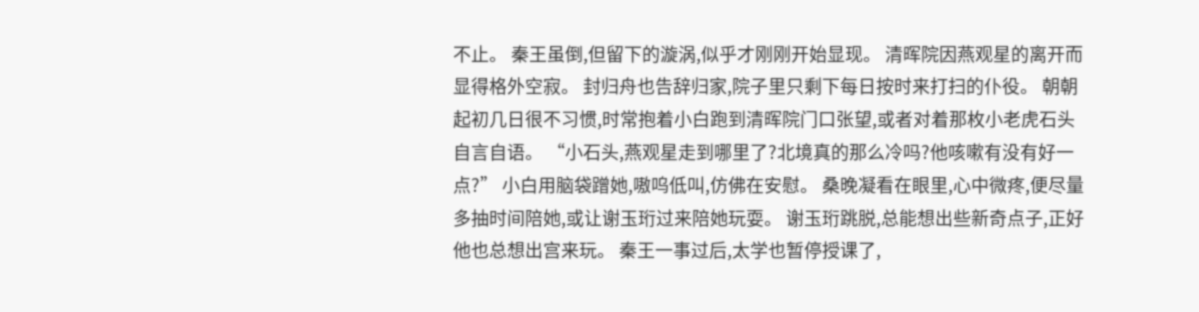不止。 秦王虽倒,但留下的漩涡,似乎才刚刚开始显现。 清晖院因燕观星的离开而显得格外空寂。 封归舟也告辞归家,院子里只剩下每日按时来打扫的仆役。 朝朝起初几日很不习惯,时常抱着小白跑到清晖院门口张望,或者对着那枚小老虎石头自言自语。 “小石头,燕观星走到哪里了?北境真的那么冷吗?他咳嗽有没有好一点?” 小白用脑袋蹭她,嗷呜低叫,仿佛在安慰。 桑晚凝看在眼里,心中微疼,便尽量多抽时间陪她,或让谢玉珩过来陪她玩耍。 谢玉珩跳脱,总能想出些新奇点子,正好他也总想出宫来玩。 秦王一事过后,太学也暂停授课了,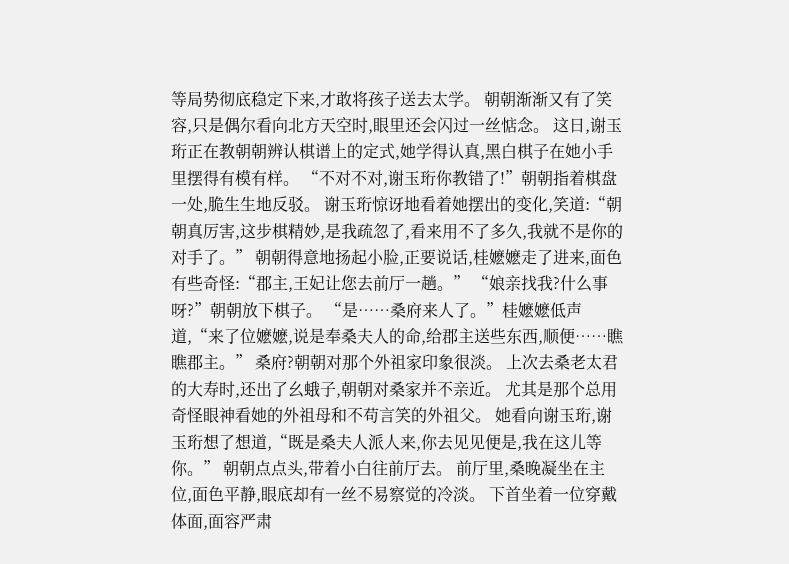等局势彻底稳定下来,才敢将孩子送去太学。 朝朝渐渐又有了笑容,只是偶尔看向北方天空时,眼里还会闪过一丝惦念。 这日,谢玉珩正在教朝朝辨认棋谱上的定式,她学得认真,黑白棋子在她小手里摆得有模有样。 “不对不对,谢玉珩你教错了!”朝朝指着棋盘一处,脆生生地反驳。 谢玉珩惊讶地看着她摆出的变化,笑道:“朝朝真厉害,这步棋精妙,是我疏忽了,看来用不了多久,我就不是你的对手了。” 朝朝得意地扬起小脸,正要说话,桂嬷嬷走了进来,面色有些奇怪:“郡主,王妃让您去前厅一趟。” “娘亲找我?什么事呀?”朝朝放下棋子。 “是……桑府来人了。”桂嬷嬷低声道,“来了位嬷嬷,说是奉桑夫人的命,给郡主送些东西,顺便……瞧瞧郡主。” 桑府?朝朝对那个外祖家印象很淡。 上次去桑老太君的大寿时,还出了幺蛾子,朝朝对桑家并不亲近。 尤其是那个总用奇怪眼神看她的外祖母和不苟言笑的外祖父。 她看向谢玉珩,谢玉珩想了想道,“既是桑夫人派人来,你去见见便是,我在这儿等你。” 朝朝点点头,带着小白往前厅去。 前厅里,桑晚凝坐在主位,面色平静,眼底却有一丝不易察觉的冷淡。 下首坐着一位穿戴体面,面容严肃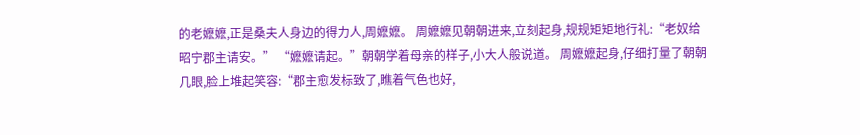的老嬷嬷,正是桑夫人身边的得力人,周嬷嬷。 周嬷嬷见朝朝进来,立刻起身,规规矩矩地行礼:“老奴给昭宁郡主请安。” “嬷嬷请起。”朝朝学着母亲的样子,小大人般说道。 周嬷嬷起身,仔细打量了朝朝几眼,脸上堆起笑容:“郡主愈发标致了,瞧着气色也好,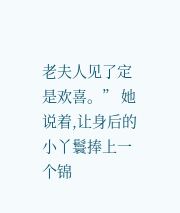老夫人见了定是欢喜。” 她说着,让身后的小丫鬟捧上一个锦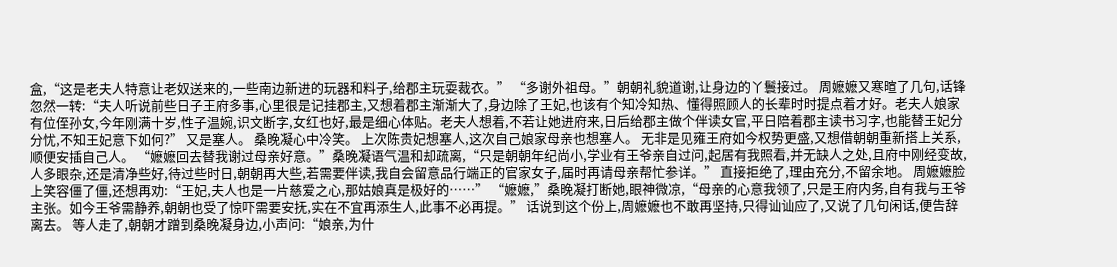盒,“这是老夫人特意让老奴送来的,一些南边新进的玩器和料子,给郡主玩耍裁衣。” “多谢外祖母。”朝朝礼貌道谢,让身边的丫鬟接过。 周嬷嬷又寒暄了几句,话锋忽然一转:“夫人听说前些日子王府多事,心里很是记挂郡主,又想着郡主渐渐大了,身边除了王妃,也该有个知冷知热、懂得照顾人的长辈时时提点着才好。老夫人娘家有位侄孙女,今年刚满十岁,性子温婉,识文断字,女红也好,最是细心体贴。老夫人想着,不若让她进府来,日后给郡主做个伴读女官,平日陪着郡主读书习字,也能替王妃分分忧,不知王妃意下如何?” 又是塞人。 桑晚凝心中冷笑。 上次陈贵妃想塞人,这次自己娘家母亲也想塞人。 无非是见雍王府如今权势更盛,又想借朝朝重新搭上关系,顺便安插自己人。 “嬷嬷回去替我谢过母亲好意。”桑晚凝语气温和却疏离,“只是朝朝年纪尚小,学业有王爷亲自过问,起居有我照看,并无缺人之处,且府中刚经变故,人多眼杂,还是清净些好,待过些时日,朝朝再大些,若需要伴读,我自会留意品行端正的官家女子,届时再请母亲帮忙参详。” 直接拒绝了,理由充分,不留余地。 周嬷嬷脸上笑容僵了僵,还想再劝:“王妃,夫人也是一片慈爱之心,那姑娘真是极好的……” “嬷嬷,”桑晚凝打断她,眼神微凉,“母亲的心意我领了,只是王府内务,自有我与王爷主张。如今王爷需静养,朝朝也受了惊吓需要安抚,实在不宜再添生人,此事不必再提。” 话说到这个份上,周嬷嬷也不敢再坚持,只得讪讪应了,又说了几句闲话,便告辞离去。 等人走了,朝朝才蹭到桑晚凝身边,小声问:“娘亲,为什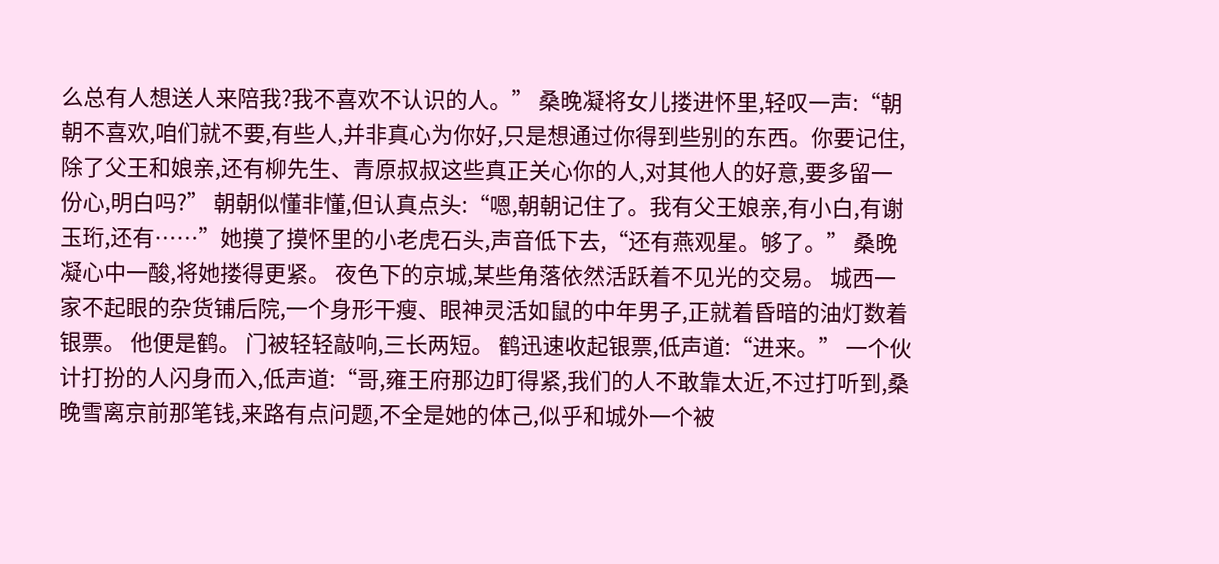么总有人想送人来陪我?我不喜欢不认识的人。” 桑晚凝将女儿搂进怀里,轻叹一声:“朝朝不喜欢,咱们就不要,有些人,并非真心为你好,只是想通过你得到些别的东西。你要记住,除了父王和娘亲,还有柳先生、青原叔叔这些真正关心你的人,对其他人的好意,要多留一份心,明白吗?” 朝朝似懂非懂,但认真点头:“嗯,朝朝记住了。我有父王娘亲,有小白,有谢玉珩,还有……”她摸了摸怀里的小老虎石头,声音低下去,“还有燕观星。够了。” 桑晚凝心中一酸,将她搂得更紧。 夜色下的京城,某些角落依然活跃着不见光的交易。 城西一家不起眼的杂货铺后院,一个身形干瘦、眼神灵活如鼠的中年男子,正就着昏暗的油灯数着银票。 他便是鹤。 门被轻轻敲响,三长两短。 鹤迅速收起银票,低声道:“进来。” 一个伙计打扮的人闪身而入,低声道:“哥,雍王府那边盯得紧,我们的人不敢靠太近,不过打听到,桑晚雪离京前那笔钱,来路有点问题,不全是她的体己,似乎和城外一个被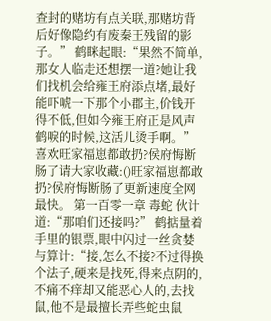查封的赌坊有点关联,那赌坊背后好像隐约有废秦王残留的影子。” 鹤眯起眼:“果然不简单,那女人临走还想摆一道?她让我们找机会给雍王府添点堵,最好能吓唬一下那个小郡主,价钱开得不低,但如今雍王府正是风声鹤唳的时候,这活儿烫手啊。” 喜欢旺家福崽都敢扔?侯府悔断肠了请大家收藏:()旺家福崽都敢扔?侯府悔断肠了更新速度全网最快。 第一百零一章 毒蛇 伙计道:“那咱们还接吗?” 鹤掂量着手里的银票,眼中闪过一丝贪婪与算计:“接,怎么不接?不过得换个法子,硬来是找死,得来点阴的,不痛不痒却又能恶心人的,去找鼠,他不是最擅长弄些蛇虫鼠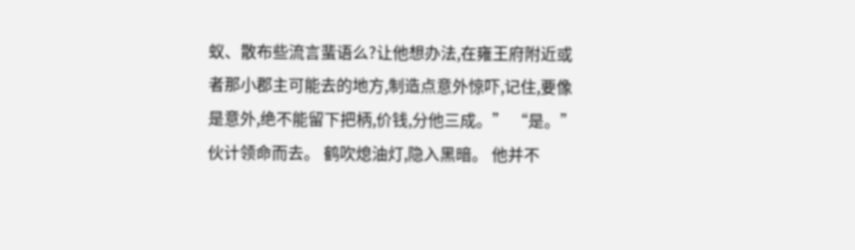蚁、散布些流言蜚语么?让他想办法,在雍王府附近或者那小郡主可能去的地方,制造点意外惊吓,记住,要像是意外,绝不能留下把柄,价钱,分他三成。” “是。”伙计领命而去。 鹤吹熄油灯,隐入黑暗。 他并不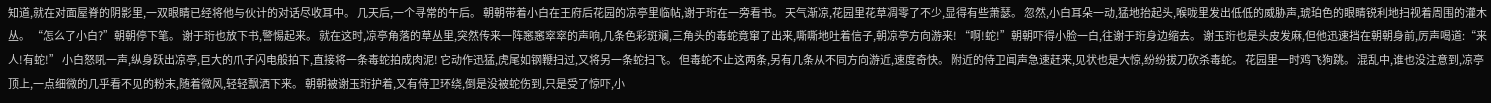知道,就在对面屋脊的阴影里,一双眼睛已经将他与伙计的对话尽收耳中。 几天后,一个寻常的午后。 朝朝带着小白在王府后花园的凉亭里临帖,谢于珩在一旁看书。 天气渐凉,花园里花草凋零了不少,显得有些萧瑟。 忽然,小白耳朵一动,猛地抬起头,喉咙里发出低低的威胁声,琥珀色的眼睛锐利地扫视着周围的灌木丛。 “怎么了小白?”朝朝停下笔。 谢于珩也放下书,警惕起来。 就在这时,凉亭角落的草丛里,突然传来一阵窸窸窣窣的声响,几条色彩斑斓,三角头的毒蛇竟窜了出来,嘶嘶地吐着信子,朝凉亭方向游来! “啊!蛇!”朝朝吓得小脸一白,往谢于珩身边缩去。 谢玉珩也是头皮发麻,但他迅速挡在朝朝身前,厉声喝道:“来人!有蛇!” 小白怒吼一声,纵身跃出凉亭,巨大的爪子闪电般拍下,直接将一条毒蛇拍成肉泥! 它动作迅猛,虎尾如钢鞭扫过,又将另一条蛇扫飞。 但毒蛇不止这两条,另有几条从不同方向游近,速度奇快。 附近的侍卫闻声急速赶来,见状也是大惊,纷纷拔刀砍杀毒蛇。 花园里一时鸡飞狗跳。 混乱中,谁也没注意到,凉亭顶上,一点细微的几乎看不见的粉末,随着微风,轻轻飘洒下来。 朝朝被谢玉珩护着,又有侍卫环绕,倒是没被蛇伤到,只是受了惊吓,小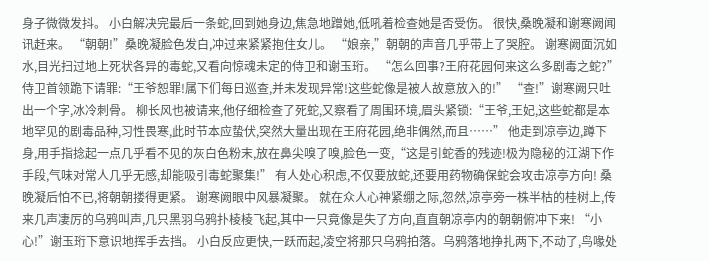身子微微发抖。 小白解决完最后一条蛇,回到她身边,焦急地蹭她,低吼着检查她是否受伤。 很快,桑晚凝和谢寒阙闻讯赶来。 “朝朝!”桑晚凝脸色发白,冲过来紧紧抱住女儿。 “娘亲,”朝朝的声音几乎带上了哭腔。 谢寒阙面沉如水,目光扫过地上死状各异的毒蛇,又看向惊魂未定的侍卫和谢玉珩。 “怎么回事?王府花园何来这么多剧毒之蛇?” 侍卫首领跪下请罪:“王爷恕罪!属下们每日巡查,并未发现异常!这些蛇像是被人故意放入的!” “查!”谢寒阙只吐出一个字,冰冷刺骨。 柳长风也被请来,他仔细检查了死蛇,又察看了周围环境,眉头紧锁:“王爷,王妃,这些蛇都是本地罕见的剧毒品种,习性畏寒,此时节本应蛰伏,突然大量出现在王府花园,绝非偶然,而且……” 他走到凉亭边,蹲下身,用手指捻起一点几乎看不见的灰白色粉末,放在鼻尖嗅了嗅,脸色一变,“这是引蛇香的残迹!极为隐秘的江湖下作手段,气味对常人几乎无感,却能吸引毒蛇聚集!” 有人处心积虑,不仅要放蛇,还要用药物确保蛇会攻击凉亭方向! 桑晚凝后怕不已,将朝朝搂得更紧。 谢寒阙眼中风暴凝聚。 就在众人心神紧绷之际,忽然,凉亭旁一株半枯的桂树上,传来几声凄厉的乌鸦叫声,几只黑羽乌鸦扑棱棱飞起,其中一只竟像是失了方向,直直朝凉亭内的朝朝俯冲下来! “小心!”谢玉珩下意识地挥手去挡。 小白反应更快,一跃而起,凌空将那只乌鸦拍落。乌鸦落地挣扎两下,不动了,鸟喙处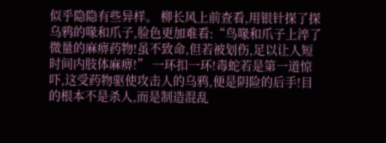似乎隐隐有些异样。 柳长风上前查看,用银针探了探乌鸦的喙和爪子,脸色更加难看:“鸟喙和爪子上淬了微量的麻痹药物!虽不致命,但若被划伤,足以让人短时间内肢体麻痹!” 一环扣一环!毒蛇若是第一道惊吓,这受药物驱使攻击人的乌鸦,便是阴险的后手!目的根本不是杀人,而是制造混乱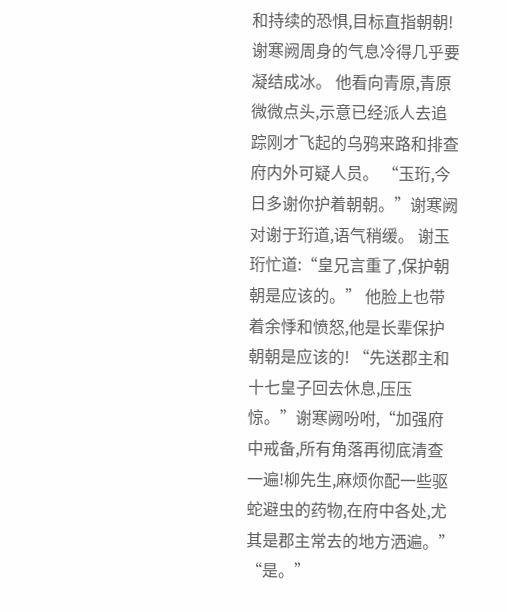和持续的恐惧,目标直指朝朝! 谢寒阙周身的气息冷得几乎要凝结成冰。 他看向青原,青原微微点头,示意已经派人去追踪刚才飞起的乌鸦来路和排查府内外可疑人员。 “玉珩,今日多谢你护着朝朝。”谢寒阙对谢于珩道,语气稍缓。 谢玉珩忙道:“皇兄言重了,保护朝朝是应该的。” 他脸上也带着余悸和愤怒,他是长辈保护朝朝是应该的! “先送郡主和十七皇子回去休息,压压惊。”谢寒阙吩咐,“加强府中戒备,所有角落再彻底清查一遍!柳先生,麻烦你配一些驱蛇避虫的药物,在府中各处,尤其是郡主常去的地方洒遍。” “是。”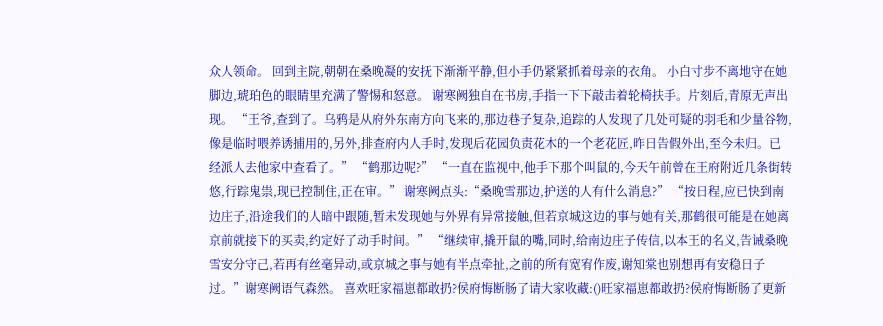众人领命。 回到主院,朝朝在桑晚凝的安抚下渐渐平静,但小手仍紧紧抓着母亲的衣角。 小白寸步不离地守在她脚边,琥珀色的眼睛里充满了警惕和怒意。 谢寒阙独自在书房,手指一下下敲击着轮椅扶手。片刻后,青原无声出现。 “王爷,查到了。乌鸦是从府外东南方向飞来的,那边巷子复杂,追踪的人发现了几处可疑的羽毛和少量谷物,像是临时喂养诱捕用的,另外,排查府内人手时,发现后花园负责花木的一个老花匠,昨日告假外出,至今未归。已经派人去他家中查看了。” “鹤那边呢?” “一直在监视中,他手下那个叫鼠的,今天午前曾在王府附近几条街转悠,行踪鬼祟,现已控制住,正在审。” 谢寒阙点头:“桑晚雪那边,护送的人有什么消息?” “按日程,应已快到南边庄子,沿途我们的人暗中跟随,暂未发现她与外界有异常接触,但若京城这边的事与她有关,那鹤很可能是在她离京前就接下的买卖,约定好了动手时间。” “继续审,撬开鼠的嘴,同时,给南边庄子传信,以本王的名义,告诫桑晚雪安分守己,若再有丝毫异动,或京城之事与她有半点牵扯,之前的所有宽宥作废,谢知棠也别想再有安稳日子过。”谢寒阙语气森然。 喜欢旺家福崽都敢扔?侯府悔断肠了请大家收藏:()旺家福崽都敢扔?侯府悔断肠了更新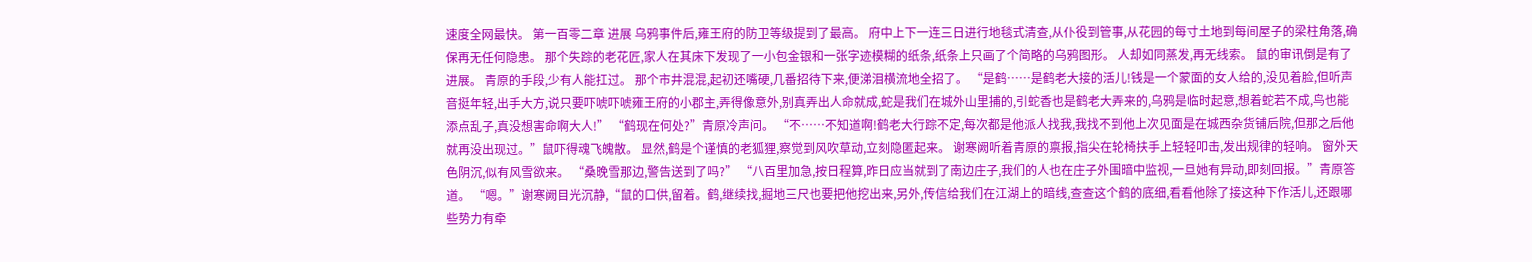速度全网最快。 第一百零二章 进展 乌鸦事件后,雍王府的防卫等级提到了最高。 府中上下一连三日进行地毯式清查,从仆役到管事,从花园的每寸土地到每间屋子的梁柱角落,确保再无任何隐患。 那个失踪的老花匠,家人在其床下发现了一小包金银和一张字迹模糊的纸条,纸条上只画了个简略的乌鸦图形。 人却如同蒸发,再无线索。 鼠的审讯倒是有了进展。 青原的手段,少有人能扛过。 那个市井混混,起初还嘴硬,几番招待下来,便涕泪横流地全招了。 “是鹤……是鹤老大接的活儿!钱是一个蒙面的女人给的,没见着脸,但听声音挺年轻,出手大方,说只要吓唬吓唬雍王府的小郡主,弄得像意外,别真弄出人命就成,蛇是我们在城外山里捕的,引蛇香也是鹤老大弄来的,乌鸦是临时起意,想着蛇若不成,鸟也能添点乱子,真没想害命啊大人!” “鹤现在何处?”青原冷声问。 “不……不知道啊!鹤老大行踪不定,每次都是他派人找我,我找不到他上次见面是在城西杂货铺后院,但那之后他就再没出现过。”鼠吓得魂飞魄散。 显然,鹤是个谨慎的老狐狸,察觉到风吹草动,立刻隐匿起来。 谢寒阙听着青原的禀报,指尖在轮椅扶手上轻轻叩击,发出规律的轻响。 窗外天色阴沉,似有风雪欲来。 “桑晚雪那边,警告送到了吗?” “八百里加急,按日程算,昨日应当就到了南边庄子,我们的人也在庄子外围暗中监视,一旦她有异动,即刻回报。”青原答道。 “嗯。”谢寒阙目光沉静,“鼠的口供,留着。鹤,继续找,掘地三尺也要把他挖出来,另外,传信给我们在江湖上的暗线,查查这个鹤的底细,看看他除了接这种下作活儿,还跟哪些势力有牵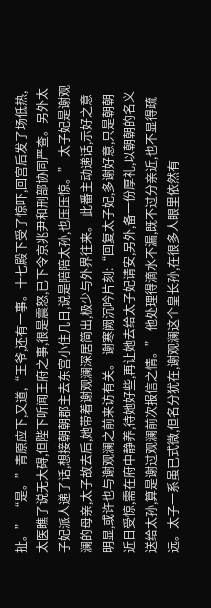扯。” “是。”青原应下,又道,“王爷,还有一事。十七殿下受了惊吓,回宫后发了场低热,太医瞧了说无大碍,但陛下听闻王府之事,很是震怒,已下令京兆尹和刑部协同严查。另外太子妃派人递了话,想接朝朝郡主去东宫小住几日,说是陪陪太孙,也压压惊。” 太子妃是谢观澜的母亲,太子故去后,她带着谢观澜深居简出,极少与外界往来。 此番主动递话,示好之意明显,或许也与谢观澜之前来访有关。 谢寒阙沉吟片刻:“回复太子妃,多谢好意,只是朝朝近日受惊,需在府中静养,待她好些,再让她去给太子妃请安,另外,备一份厚礼,以朝朝的名义送给太孙,算是谢过观澜前次报信之情。” 他处理得滴水不漏,既不过分亲近,也不显得疏远。太子一系虽已式微,但名分犹在,谢观澜这个皇长孙,在很多人眼里依然有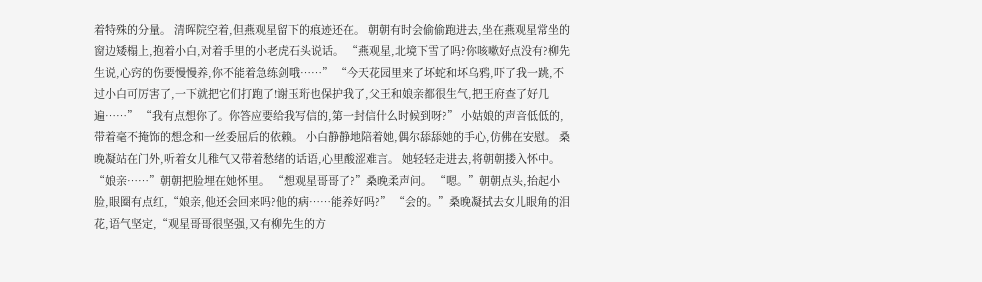着特殊的分量。 清晖院空着,但燕观星留下的痕迹还在。 朝朝有时会偷偷跑进去,坐在燕观星常坐的窗边矮榻上,抱着小白,对着手里的小老虎石头说话。 “燕观星,北境下雪了吗?你咳嗽好点没有?柳先生说,心窍的伤要慢慢养,你不能着急练剑哦……” “今天花园里来了坏蛇和坏乌鸦,吓了我一跳,不过小白可厉害了,一下就把它们打跑了!谢玉珩也保护我了,父王和娘亲都很生气,把王府查了好几遍……” “我有点想你了。你答应要给我写信的,第一封信什么时候到呀?” 小姑娘的声音低低的,带着毫不掩饰的想念和一丝委屈后的依赖。 小白静静地陪着她,偶尔舔舔她的手心,仿佛在安慰。 桑晚凝站在门外,听着女儿稚气又带着愁绪的话语,心里酸涩难言。 她轻轻走进去,将朝朝搂入怀中。 “娘亲……”朝朝把脸埋在她怀里。 “想观星哥哥了?”桑晚柔声问。 “嗯。”朝朝点头,抬起小脸,眼圈有点红,“娘亲,他还会回来吗?他的病……能养好吗?” “会的。”桑晚凝拭去女儿眼角的泪花,语气坚定,“观星哥哥很坚强,又有柳先生的方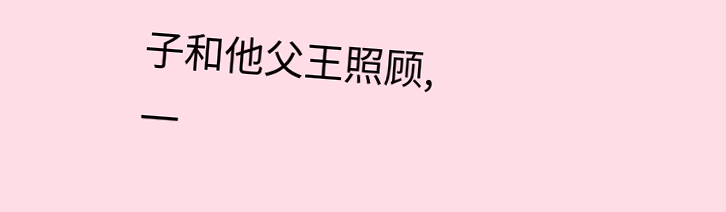子和他父王照顾,一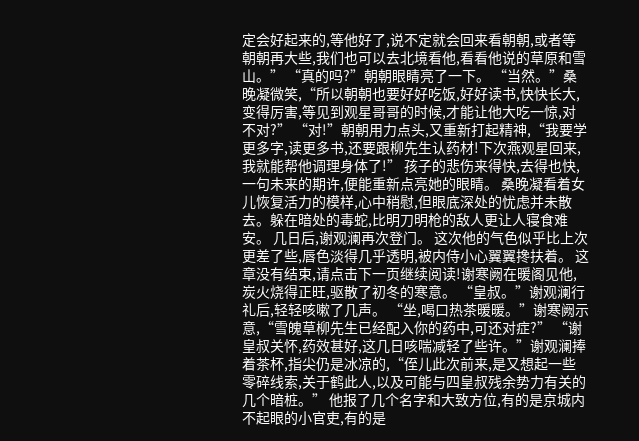定会好起来的,等他好了,说不定就会回来看朝朝,或者等朝朝再大些,我们也可以去北境看他,看看他说的草原和雪山。” “真的吗?”朝朝眼睛亮了一下。 “当然。”桑晚凝微笑,“所以朝朝也要好好吃饭,好好读书,快快长大,变得厉害,等见到观星哥哥的时候,才能让他大吃一惊,对不对?” “对!”朝朝用力点头,又重新打起精神,“我要学更多字,读更多书,还要跟柳先生认药材!下次燕观星回来,我就能帮他调理身体了!” 孩子的悲伤来得快,去得也快,一句未来的期许,便能重新点亮她的眼睛。 桑晚凝看着女儿恢复活力的模样,心中稍慰,但眼底深处的忧虑并未散去。躲在暗处的毒蛇,比明刀明枪的敌人更让人寝食难安。 几日后,谢观澜再次登门。 这次他的气色似乎比上次更差了些,唇色淡得几乎透明,被内侍小心翼翼搀扶着。 这章没有结束,请点击下一页继续阅读!谢寒阙在暖阁见他,炭火烧得正旺,驱散了初冬的寒意。 “皇叔。”谢观澜行礼后,轻轻咳嗽了几声。 “坐,喝口热茶暖暖。”谢寒阙示意,“雪魄草柳先生已经配入你的药中,可还对症?” “谢皇叔关怀,药效甚好,这几日咳喘减轻了些许。”谢观澜捧着茶杯,指尖仍是冰凉的,“侄儿此次前来,是又想起一些零碎线索,关于鹤此人,以及可能与四皇叔残余势力有关的几个暗桩。” 他报了几个名字和大致方位,有的是京城内不起眼的小官吏,有的是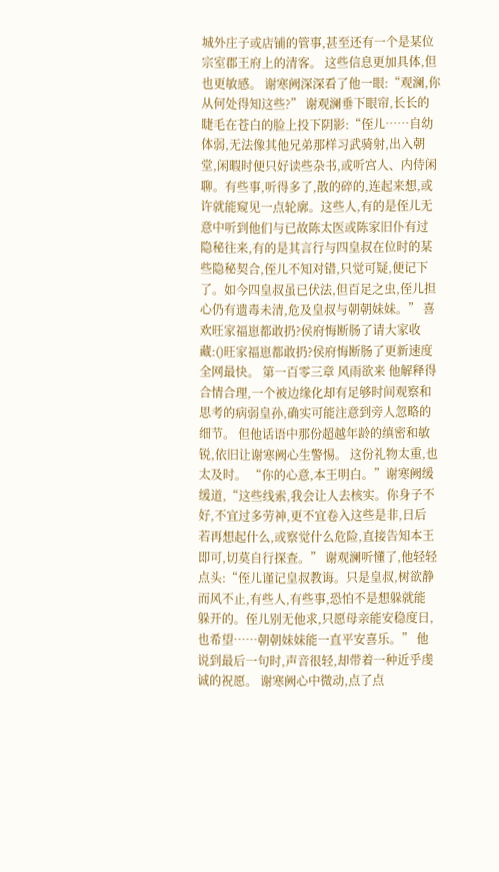城外庄子或店铺的管事,甚至还有一个是某位宗室郡王府上的清客。 这些信息更加具体,但也更敏感。 谢寒阙深深看了他一眼:“观澜,你从何处得知这些?” 谢观澜垂下眼帘,长长的睫毛在苍白的脸上投下阴影:“侄儿……自幼体弱,无法像其他兄弟那样习武骑射,出入朝堂,闲暇时便只好读些杂书,或听宫人、内侍闲聊。有些事,听得多了,散的碎的,连起来想,或许就能窥见一点轮廓。这些人,有的是侄儿无意中听到他们与已故陈太医或陈家旧仆有过隐秘往来,有的是其言行与四皇叔在位时的某些隐秘契合,侄儿不知对错,只觉可疑,便记下了。如今四皇叔虽已伏法,但百足之虫,侄儿担心仍有遗毒未清,危及皇叔与朝朝妹妹。” 喜欢旺家福崽都敢扔?侯府悔断肠了请大家收藏:()旺家福崽都敢扔?侯府悔断肠了更新速度全网最快。 第一百零三章 风雨欲来 他解释得合情合理,一个被边缘化却有足够时间观察和思考的病弱皇孙,确实可能注意到旁人忽略的细节。 但他话语中那份超越年龄的缜密和敏锐,依旧让谢寒阙心生警惕。 这份礼物太重,也太及时。 “你的心意,本王明白。”谢寒阙缓缓道,“这些线索,我会让人去核实。你身子不好,不宜过多劳神,更不宜卷入这些是非,日后若再想起什么,或察觉什么危险,直接告知本王即可,切莫自行探查。” 谢观澜听懂了,他轻轻点头:“侄儿谨记皇叔教诲。只是皇叔,树欲静而风不止,有些人,有些事,恐怕不是想躲就能躲开的。侄儿别无他求,只愿母亲能安稳度日,也希望……朝朝妹妹能一直平安喜乐。” 他说到最后一句时,声音很轻,却带着一种近乎虔诚的祝愿。 谢寒阙心中微动,点了点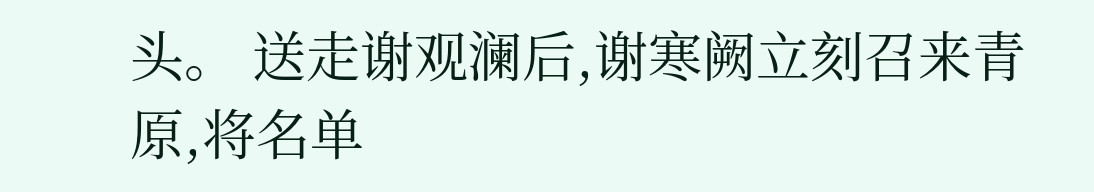头。 送走谢观澜后,谢寒阙立刻召来青原,将名单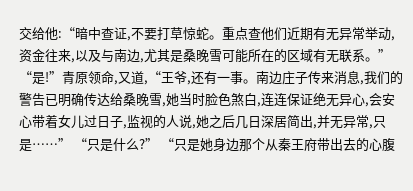交给他:“暗中查证,不要打草惊蛇。重点查他们近期有无异常举动,资金往来,以及与南边,尤其是桑晚雪可能所在的区域有无联系。” “是!”青原领命,又道,“王爷,还有一事。南边庄子传来消息,我们的警告已明确传达给桑晚雪,她当时脸色煞白,连连保证绝无异心,会安心带着女儿过日子,监视的人说,她之后几日深居简出,并无异常,只是……” “只是什么?” “只是她身边那个从秦王府带出去的心腹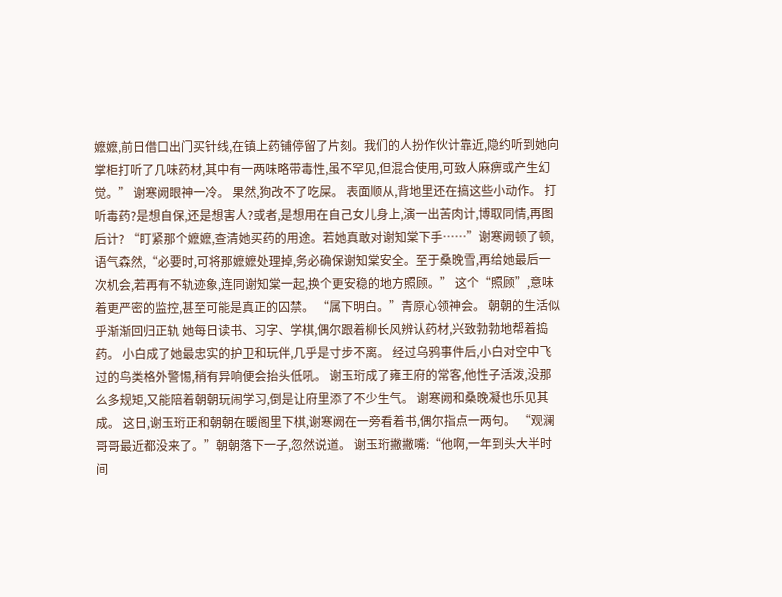嬷嬷,前日借口出门买针线,在镇上药铺停留了片刻。我们的人扮作伙计靠近,隐约听到她向掌柜打听了几味药材,其中有一两味略带毒性,虽不罕见,但混合使用,可致人麻痹或产生幻觉。” 谢寒阙眼神一冷。 果然,狗改不了吃屎。 表面顺从,背地里还在搞这些小动作。 打听毒药?是想自保,还是想害人?或者,是想用在自己女儿身上,演一出苦肉计,博取同情,再图后计? “盯紧那个嬷嬷,查清她买药的用途。若她真敢对谢知棠下手……”谢寒阙顿了顿,语气森然,“必要时,可将那嬷嬷处理掉,务必确保谢知棠安全。至于桑晚雪,再给她最后一次机会,若再有不轨迹象,连同谢知棠一起,换个更安稳的地方照顾。” 这个“照顾”,意味着更严密的监控,甚至可能是真正的囚禁。 “属下明白。”青原心领神会。 朝朝的生活似乎渐渐回归正轨 她每日读书、习字、学棋,偶尔跟着柳长风辨认药材,兴致勃勃地帮着捣药。 小白成了她最忠实的护卫和玩伴,几乎是寸步不离。 经过乌鸦事件后,小白对空中飞过的鸟类格外警惕,稍有异响便会抬头低吼。 谢玉珩成了雍王府的常客,他性子活泼,没那么多规矩,又能陪着朝朝玩闹学习,倒是让府里添了不少生气。 谢寒阙和桑晚凝也乐见其成。 这日,谢玉珩正和朝朝在暖阁里下棋,谢寒阙在一旁看着书,偶尔指点一两句。 “观澜哥哥最近都没来了。”朝朝落下一子,忽然说道。 谢玉珩撇撇嘴:“他啊,一年到头大半时间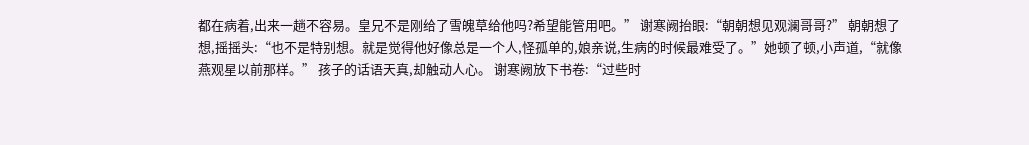都在病着,出来一趟不容易。皇兄不是刚给了雪魄草给他吗?希望能管用吧。” 谢寒阙抬眼:“朝朝想见观澜哥哥?” 朝朝想了想,摇摇头:“也不是特别想。就是觉得他好像总是一个人,怪孤单的,娘亲说,生病的时候最难受了。”她顿了顿,小声道,“就像燕观星以前那样。” 孩子的话语天真,却触动人心。 谢寒阙放下书卷:“过些时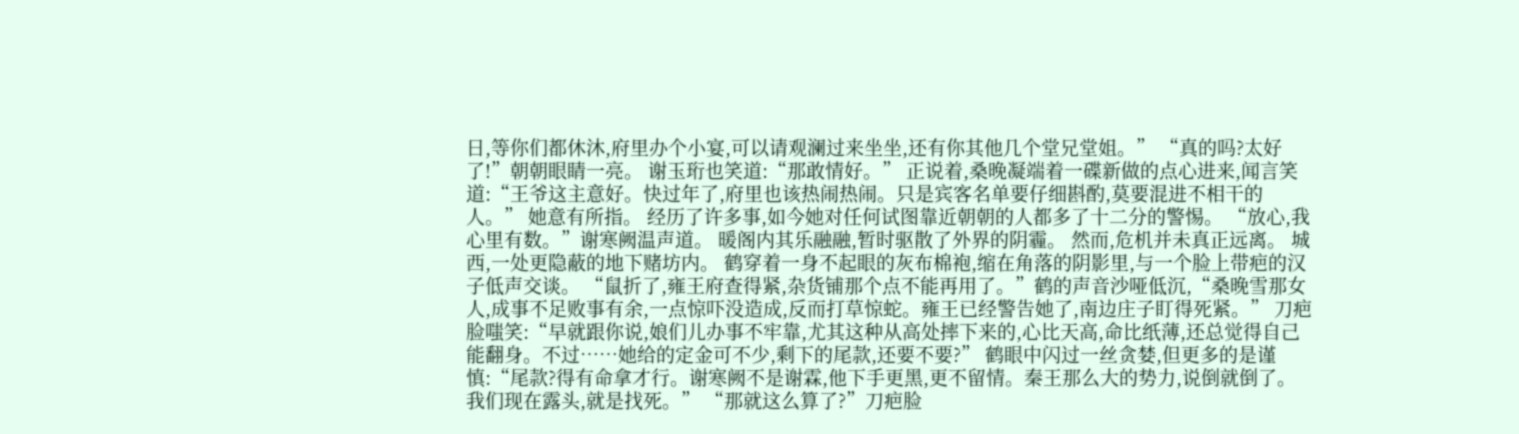日,等你们都休沐,府里办个小宴,可以请观澜过来坐坐,还有你其他几个堂兄堂姐。” “真的吗?太好了!”朝朝眼睛一亮。 谢玉珩也笑道:“那敢情好。” 正说着,桑晚凝端着一碟新做的点心进来,闻言笑道:“王爷这主意好。快过年了,府里也该热闹热闹。只是宾客名单要仔细斟酌,莫要混进不相干的人。” 她意有所指。 经历了许多事,如今她对任何试图靠近朝朝的人都多了十二分的警惕。 “放心,我心里有数。”谢寒阙温声道。 暖阁内其乐融融,暂时驱散了外界的阴霾。 然而,危机并未真正远离。 城西,一处更隐蔽的地下赌坊内。 鹤穿着一身不起眼的灰布棉袍,缩在角落的阴影里,与一个脸上带疤的汉子低声交谈。 “鼠折了,雍王府查得紧,杂货铺那个点不能再用了。”鹤的声音沙哑低沉,“桑晚雪那女人,成事不足败事有余,一点惊吓没造成,反而打草惊蛇。雍王已经警告她了,南边庄子盯得死紧。” 刀疤脸嗤笑:“早就跟你说,娘们儿办事不牢靠,尤其这种从高处摔下来的,心比天高,命比纸薄,还总觉得自己能翻身。不过……她给的定金可不少,剩下的尾款,还要不要?” 鹤眼中闪过一丝贪婪,但更多的是谨慎:“尾款?得有命拿才行。谢寒阙不是谢霖,他下手更黑,更不留情。秦王那么大的势力,说倒就倒了。我们现在露头,就是找死。” “那就这么算了?”刀疤脸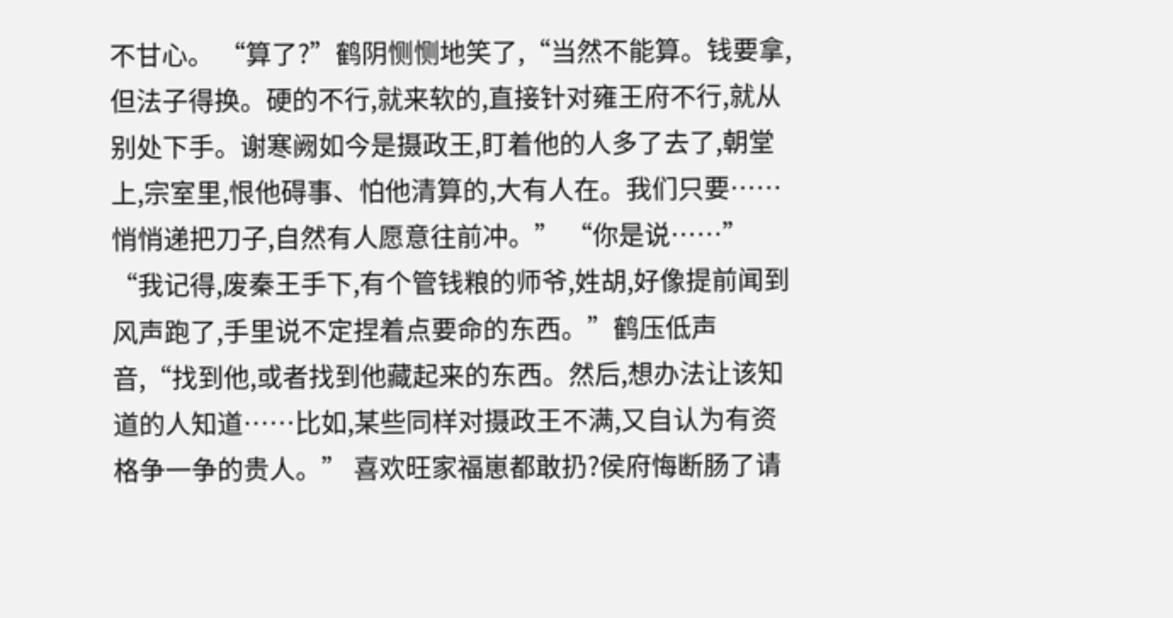不甘心。 “算了?”鹤阴恻恻地笑了,“当然不能算。钱要拿,但法子得换。硬的不行,就来软的,直接针对雍王府不行,就从别处下手。谢寒阙如今是摄政王,盯着他的人多了去了,朝堂上,宗室里,恨他碍事、怕他清算的,大有人在。我们只要……悄悄递把刀子,自然有人愿意往前冲。” “你是说……” “我记得,废秦王手下,有个管钱粮的师爷,姓胡,好像提前闻到风声跑了,手里说不定捏着点要命的东西。”鹤压低声音,“找到他,或者找到他藏起来的东西。然后,想办法让该知道的人知道……比如,某些同样对摄政王不满,又自认为有资格争一争的贵人。” 喜欢旺家福崽都敢扔?侯府悔断肠了请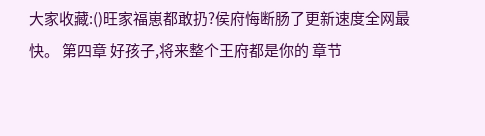大家收藏:()旺家福崽都敢扔?侯府悔断肠了更新速度全网最快。 第四章 好孩子,将来整个王府都是你的 章节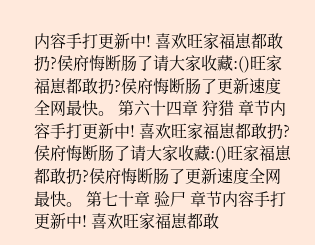内容手打更新中! 喜欢旺家福崽都敢扔?侯府悔断肠了请大家收藏:()旺家福崽都敢扔?侯府悔断肠了更新速度全网最快。 第六十四章 狩猎 章节内容手打更新中! 喜欢旺家福崽都敢扔?侯府悔断肠了请大家收藏:()旺家福崽都敢扔?侯府悔断肠了更新速度全网最快。 第七十章 验尸 章节内容手打更新中! 喜欢旺家福崽都敢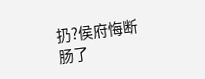扔?侯府悔断肠了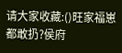请大家收藏:()旺家福崽都敢扔?侯府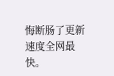悔断肠了更新速度全网最快。